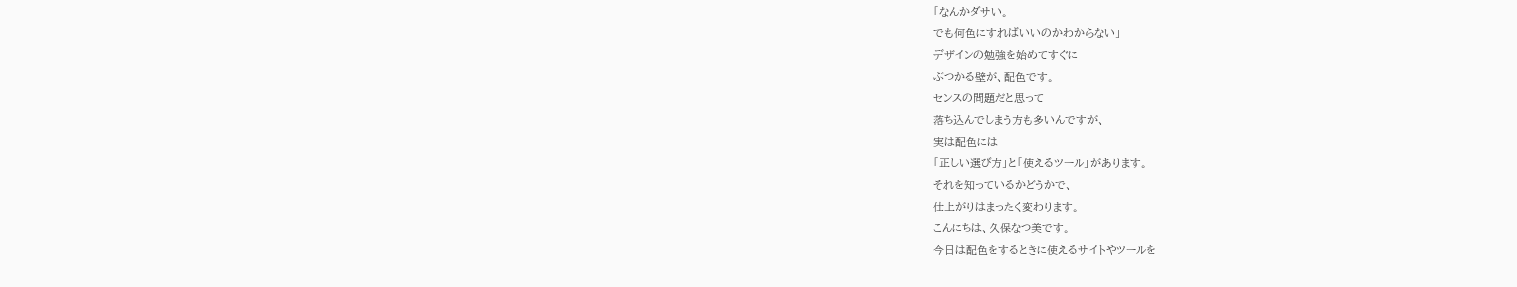「なんかダサい。
でも何色にすればいいのかわからない」
デザインの勉強を始めてすぐに
ぶつかる壁が、配色です。
センスの問題だと思って
落ち込んでしまう方も多いんですが、
実は配色には
「正しい選び方」と「使えるツール」があります。
それを知っているかどうかで、
仕上がりはまったく変わります。
こんにちは、久保なつ美です。
今日は配色をするときに使えるサイトやツールを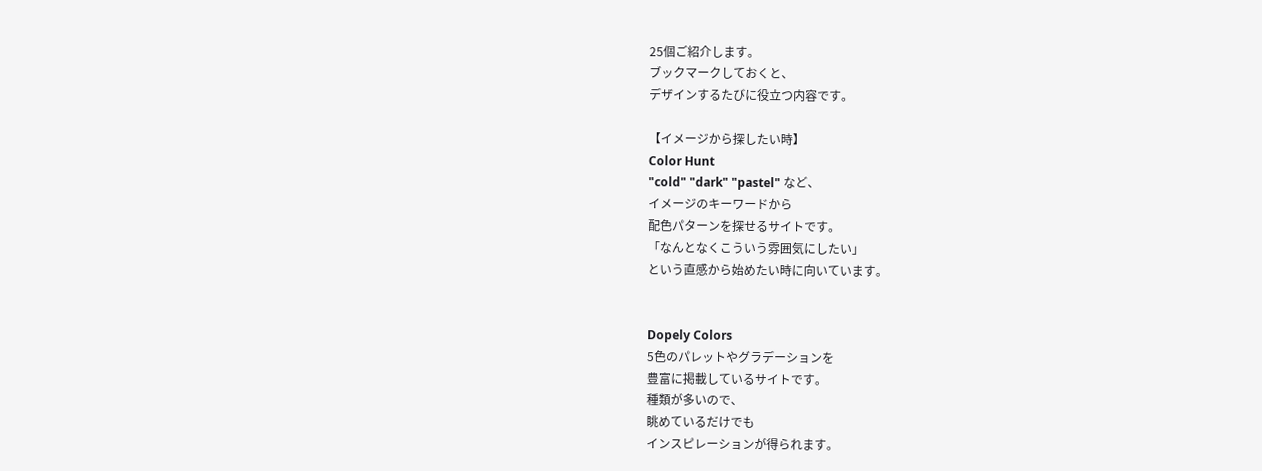25個ご紹介します。
ブックマークしておくと、
デザインするたびに役立つ内容です。

【イメージから探したい時】
Color Hunt
"cold" "dark" "pastel" など、
イメージのキーワードから
配色パターンを探せるサイトです。
「なんとなくこういう雰囲気にしたい」
という直感から始めたい時に向いています。


Dopely Colors
5色のパレットやグラデーションを
豊富に掲載しているサイトです。
種類が多いので、
眺めているだけでも
インスピレーションが得られます。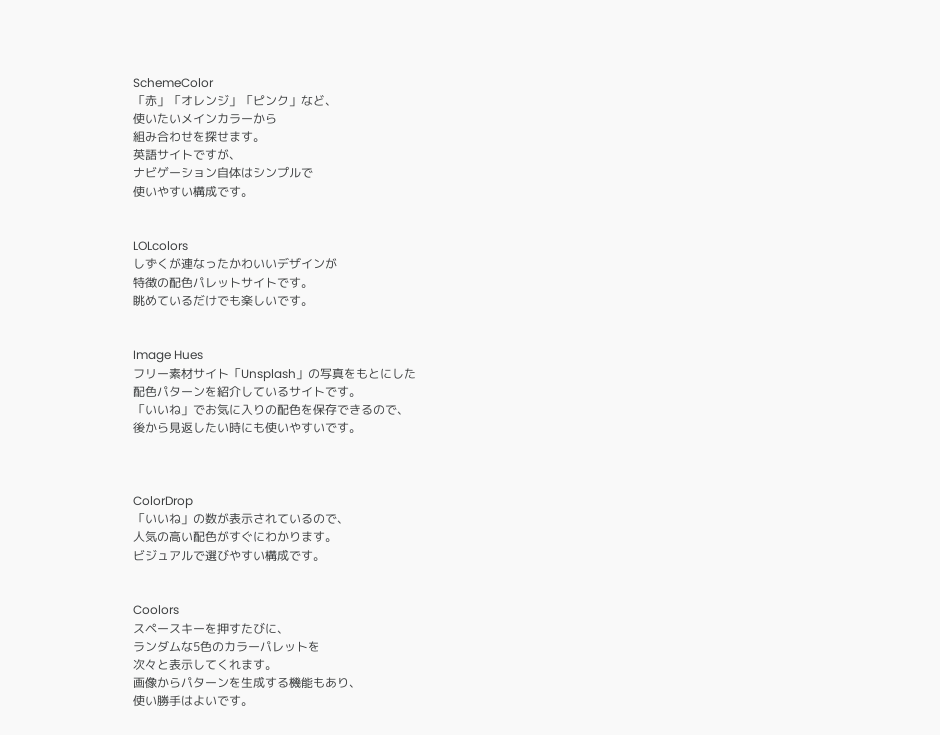SchemeColor
「赤」「オレンジ」「ピンク」など、
使いたいメインカラーから
組み合わせを探せます。
英語サイトですが、
ナビゲーション自体はシンプルで
使いやすい構成です。


LOLcolors
しずくが連なったかわいいデザインが
特徴の配色パレットサイトです。
眺めているだけでも楽しいです。


Image Hues
フリー素材サイト「Unsplash」の写真をもとにした
配色パターンを紹介しているサイトです。
「いいね」でお気に入りの配色を保存できるので、
後から見返したい時にも使いやすいです。



ColorDrop
「いいね」の数が表示されているので、
人気の高い配色がすぐにわかります。
ビジュアルで選びやすい構成です。


Coolors
スペースキーを押すたびに、
ランダムな5色のカラーパレットを
次々と表示してくれます。
画像からパターンを生成する機能もあり、
使い勝手はよいです。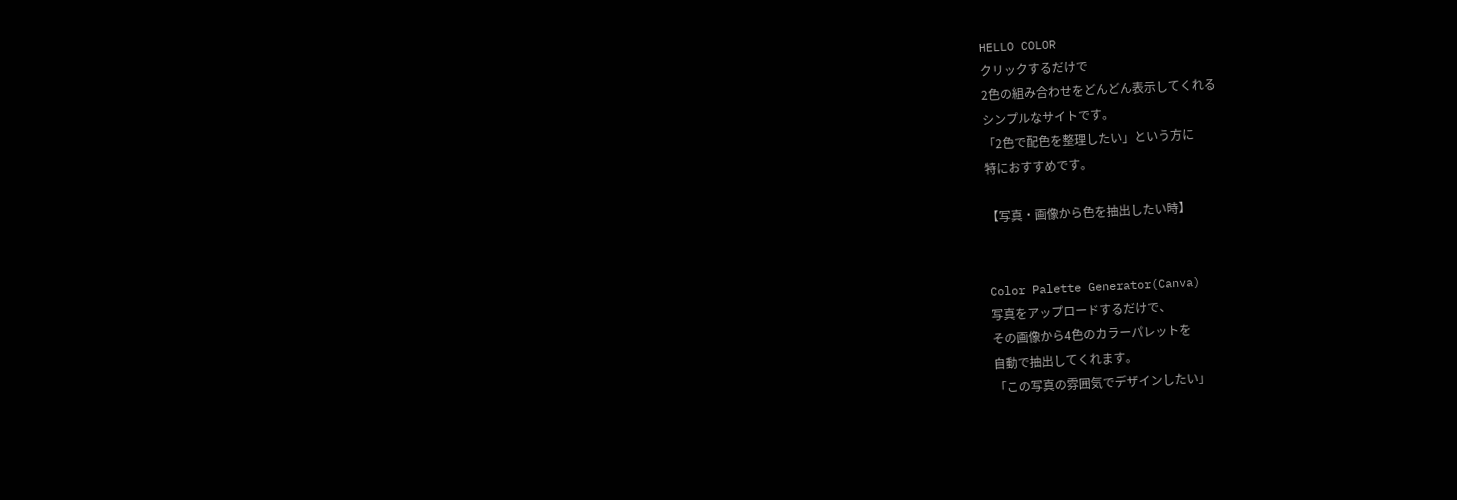HELLO COLOR
クリックするだけで
2色の組み合わせをどんどん表示してくれる
シンプルなサイトです。
「2色で配色を整理したい」という方に
特におすすめです。

【写真・画像から色を抽出したい時】


Color Palette Generator(Canva)
写真をアップロードするだけで、
その画像から4色のカラーパレットを
自動で抽出してくれます。
「この写真の雰囲気でデザインしたい」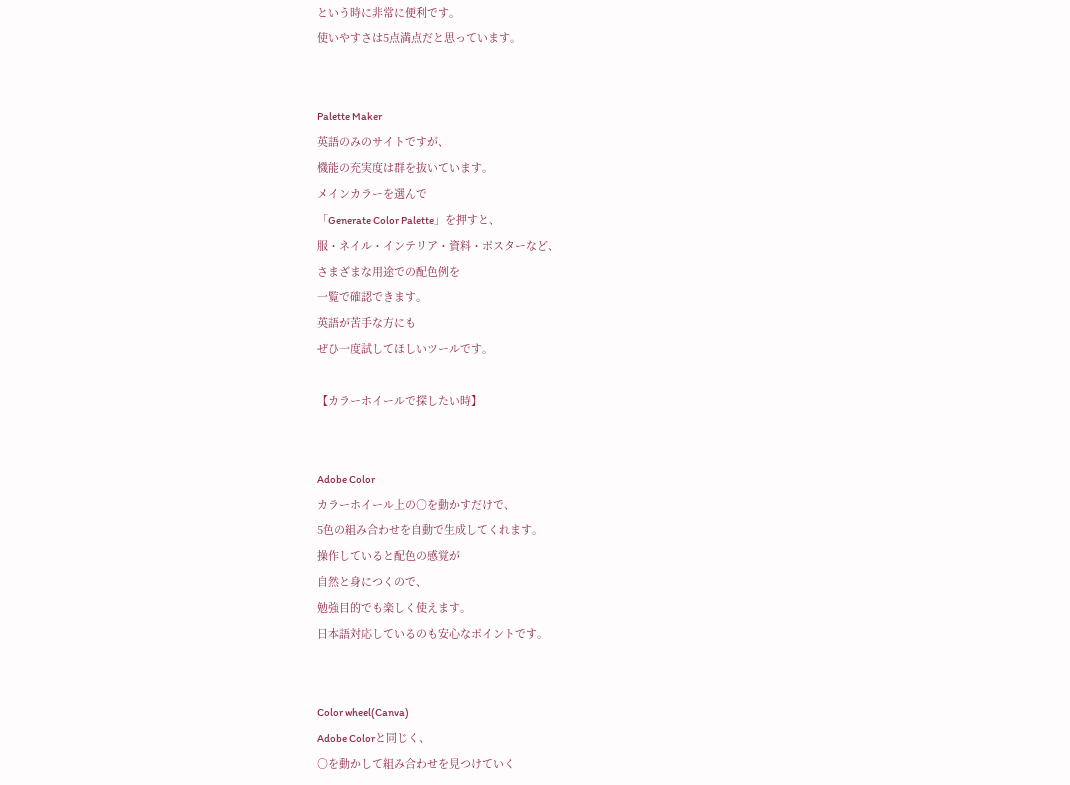という時に非常に便利です。
使いやすさは5点満点だと思っています。


Palette Maker
英語のみのサイトですが、
機能の充実度は群を抜いています。
メインカラーを選んで
「Generate Color Palette」を押すと、
服・ネイル・インテリア・資料・ポスターなど、
さまざまな用途での配色例を
一覧で確認できます。
英語が苦手な方にも
ぜひ一度試してほしいツールです。

【カラーホイールで探したい時】


Adobe Color
カラーホイール上の○を動かすだけで、
5色の組み合わせを自動で生成してくれます。
操作していると配色の感覚が
自然と身につくので、
勉強目的でも楽しく使えます。
日本語対応しているのも安心なポイントです。


Color wheel(Canva)
Adobe Colorと同じく、
○を動かして組み合わせを見つけていく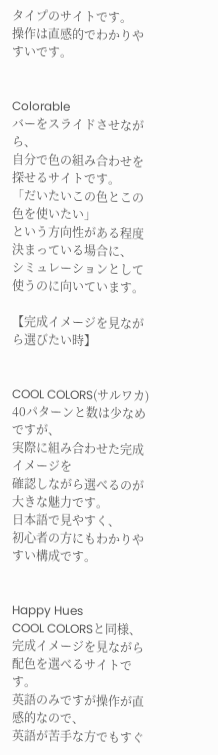タイプのサイトです。
操作は直感的でわかりやすいです。


Colorable
バーをスライドさせながら、
自分で色の組み合わせを探せるサイトです。
「だいたいこの色とこの色を使いたい」
という方向性がある程度決まっている場合に、
シミュレーションとして使うのに向いています。

【完成イメージを見ながら選びたい時】


COOL COLORS(サルワカ)
40パターンと数は少なめですが、
実際に組み合わせた完成イメージを
確認しながら選べるのが大きな魅力です。
日本語で見やすく、
初心者の方にもわかりやすい構成です。


Happy Hues
COOL COLORSと同様、
完成イメージを見ながら配色を選べるサイトです。
英語のみですが操作が直感的なので、
英語が苦手な方でもすぐ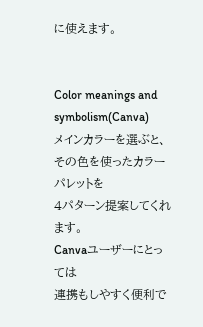に使えます。


Color meanings and symbolism(Canva)
メインカラーを選ぶと、
その色を使ったカラーパレットを
4パターン提案してくれます。
Canvaユーザーにとっては
連携もしやすく便利で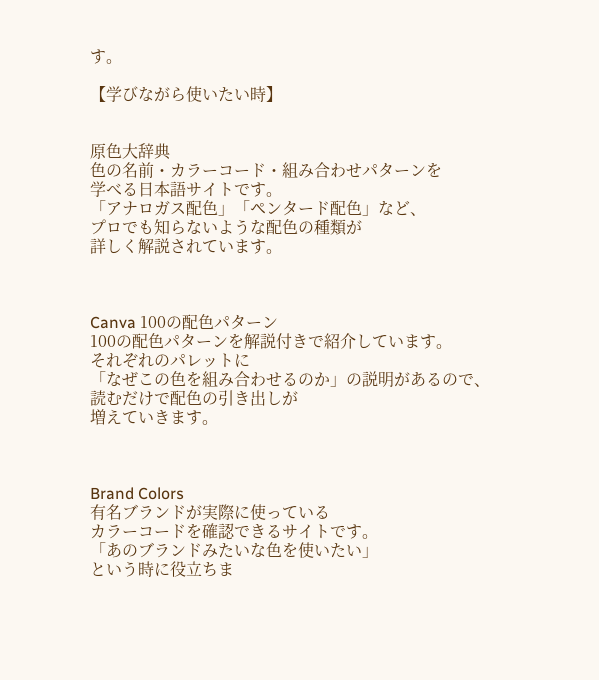す。

【学びながら使いたい時】


原色大辞典
色の名前・カラーコード・組み合わせパターンを
学べる日本語サイトです。
「アナロガス配色」「ペンタード配色」など、
プロでも知らないような配色の種類が
詳しく解説されています。



Canva 100の配色パターン
100の配色パターンを解説付きで紹介しています。
それぞれのパレットに
「なぜこの色を組み合わせるのか」の説明があるので、
読むだけで配色の引き出しが
増えていきます。



Brand Colors
有名ブランドが実際に使っている
カラーコードを確認できるサイトです。
「あのブランドみたいな色を使いたい」
という時に役立ちま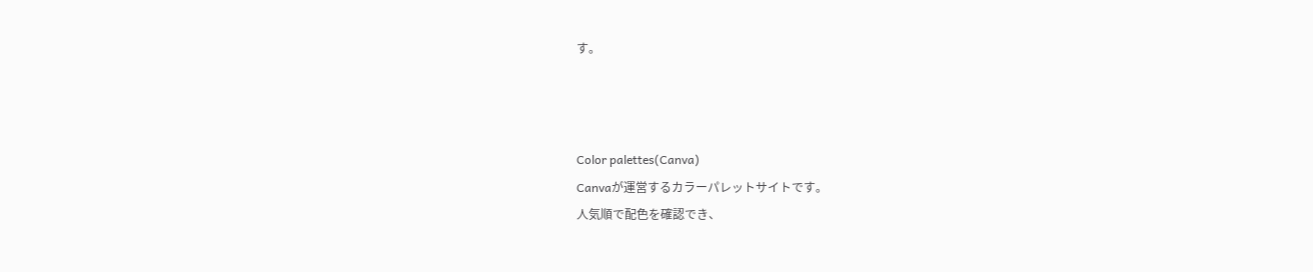す。



Color palettes(Canva)
Canvaが運営するカラーパレットサイトです。
人気順で配色を確認でき、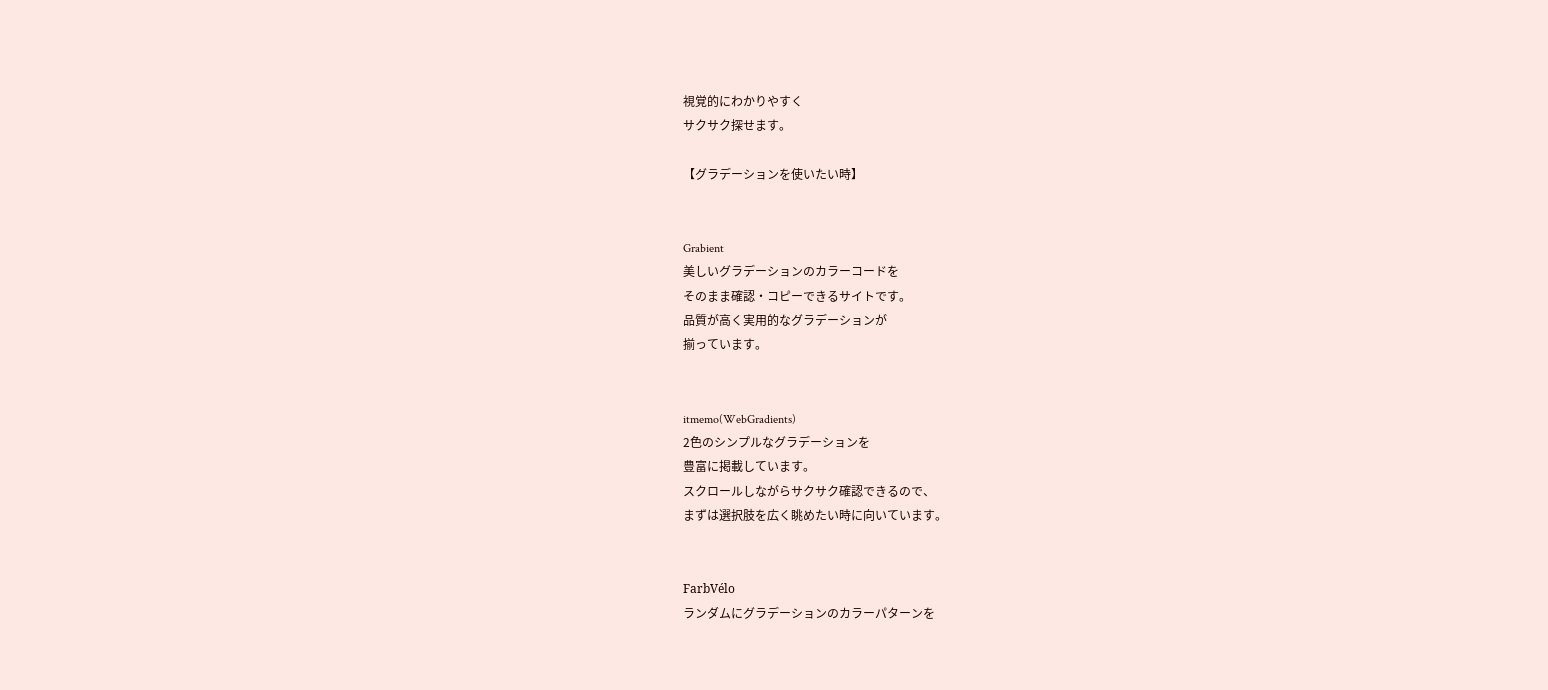視覚的にわかりやすく
サクサク探せます。

【グラデーションを使いたい時】


Grabient
美しいグラデーションのカラーコードを
そのまま確認・コピーできるサイトです。
品質が高く実用的なグラデーションが
揃っています。


itmemo(WebGradients)
2色のシンプルなグラデーションを
豊富に掲載しています。
スクロールしながらサクサク確認できるので、
まずは選択肢を広く眺めたい時に向いています。


FarbVélo
ランダムにグラデーションのカラーパターンを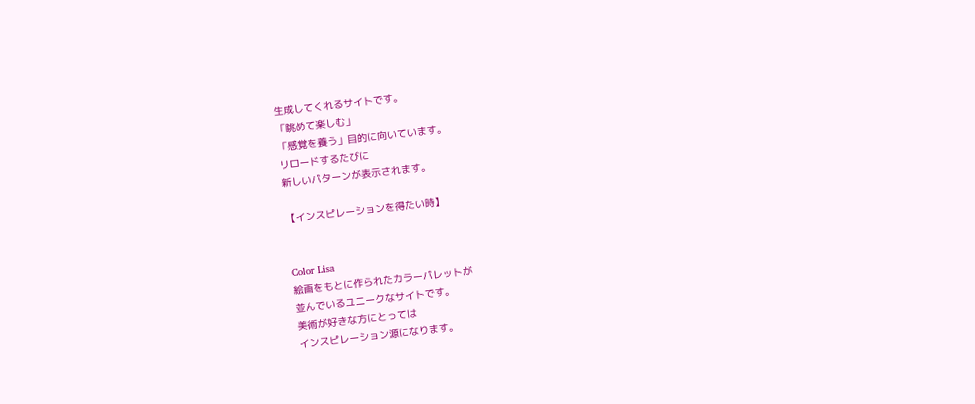生成してくれるサイトです。
「眺めて楽しむ」
「感覚を養う」目的に向いています。
リロードするたびに
新しいパターンが表示されます。

【インスピレーションを得たい時】


Color Lisa
絵画をもとに作られたカラーパレットが
並んでいるユニークなサイトです。
美術が好きな方にとっては
インスピレーション源になります。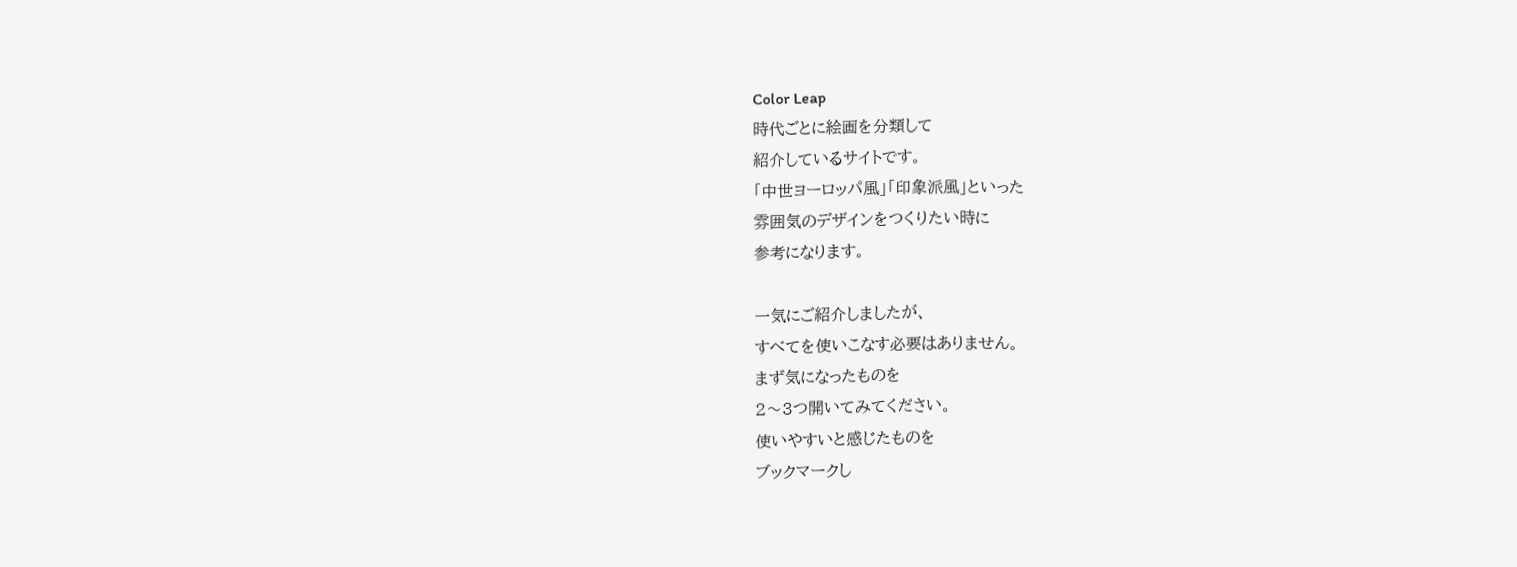Color Leap
時代ごとに絵画を分類して
紹介しているサイトです。
「中世ヨーロッパ風」「印象派風」といった
雰囲気のデザインをつくりたい時に
参考になります。

一気にご紹介しましたが、
すべてを使いこなす必要はありません。
まず気になったものを
2〜3つ開いてみてください。
使いやすいと感じたものを
ブックマークし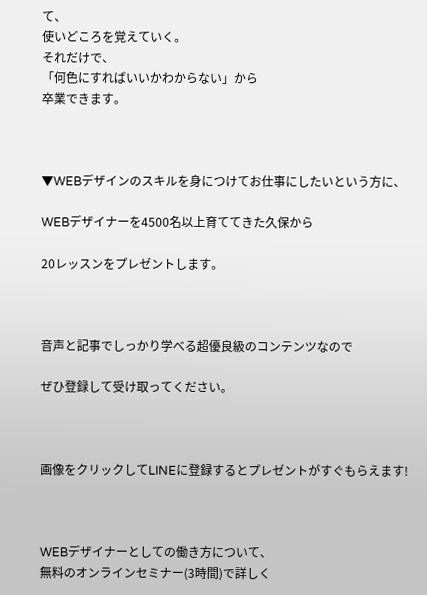て、
使いどころを覚えていく。
それだけで、
「何色にすればいいかわからない」から
卒業できます。



▼WEBデザインのスキルを身につけてお仕事にしたいという方に、

WEBデザイナーを4500名以上育ててきた久保から

20レッスンをプレゼントします。



音声と記事でしっかり学べる超優良級のコンテンツなので

ぜひ登録して受け取ってください。



画像をクリックしてLINEに登録するとプレゼントがすぐもらえます!



WEBデザイナーとしての働き方について、
無料のオンラインセミナー(3時間)で詳しく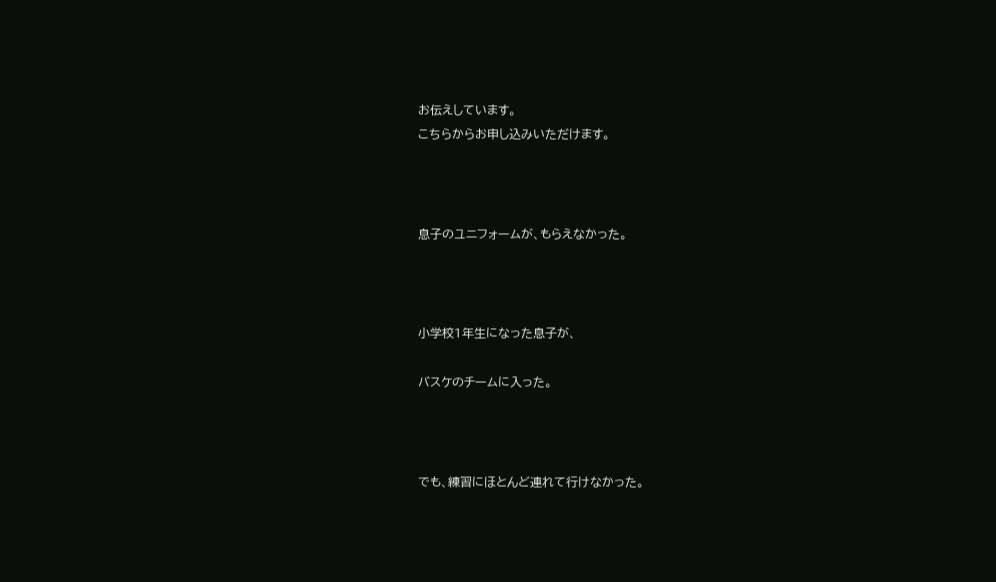お伝えしています。
こちらからお申し込みいただけます。



息子のユニフォームが、もらえなかった。



小学校1年生になった息子が、

バスケのチームに入った。



でも、練習にほとんど連れて行けなかった。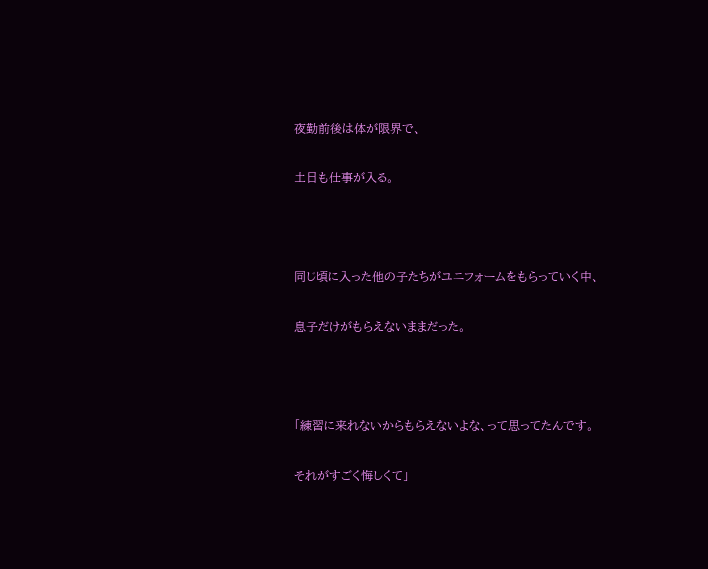夜勤前後は体が限界で、

土日も仕事が入る。



同じ頃に入った他の子たちがユニフォームをもらっていく中、

息子だけがもらえないままだった。



「練習に来れないからもらえないよな、って思ってたんです。

それがすごく悔しくて」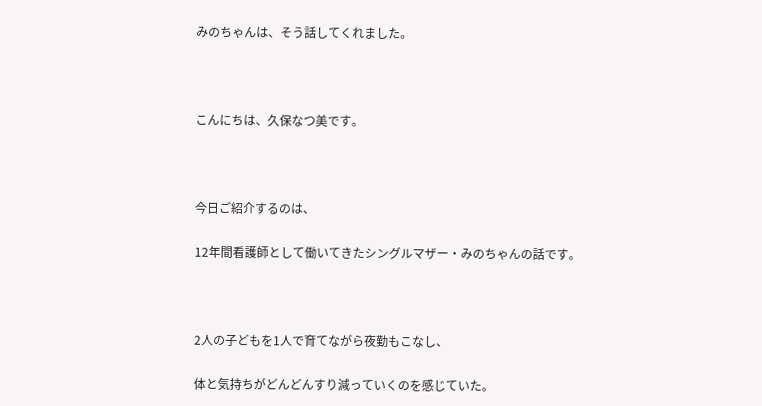みのちゃんは、そう話してくれました。



こんにちは、久保なつ美です。



今日ご紹介するのは、

12年間看護師として働いてきたシングルマザー・みのちゃんの話です。



2人の子どもを1人で育てながら夜勤もこなし、

体と気持ちがどんどんすり減っていくのを感じていた。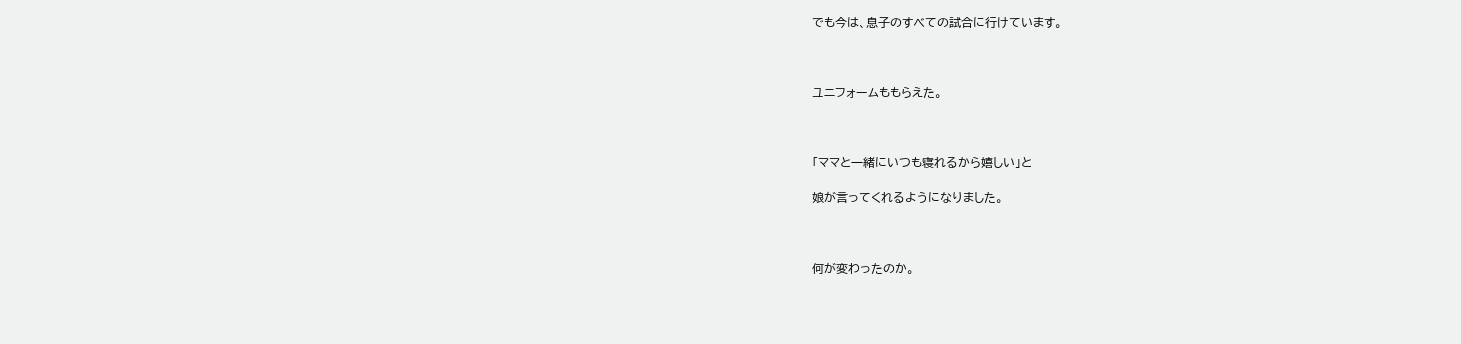でも今は、息子のすべての試合に行けています。



ユニフォームももらえた。



「ママと一緒にいつも寝れるから嬉しい」と

娘が言ってくれるようになりました。



何が変わったのか。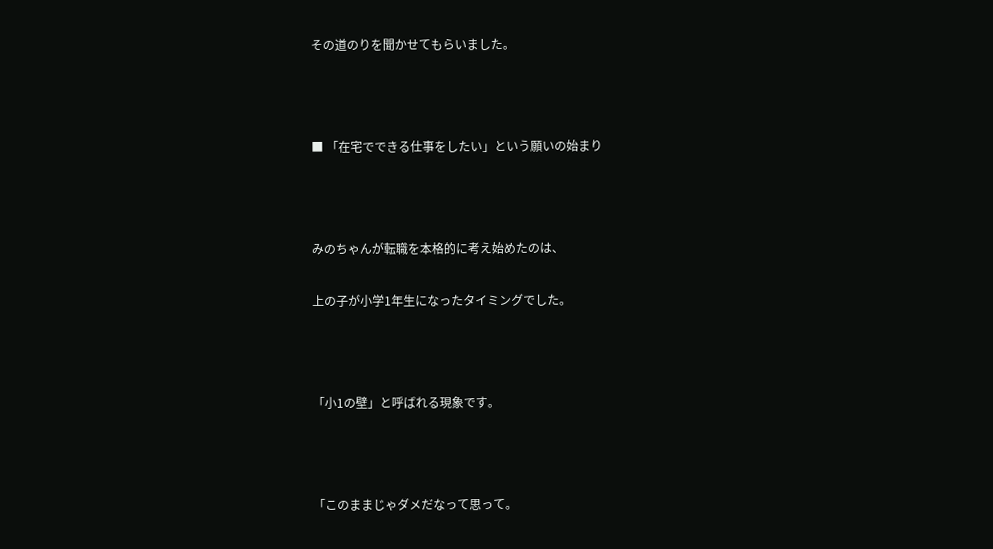その道のりを聞かせてもらいました。



■ 「在宅でできる仕事をしたい」という願いの始まり



みのちゃんが転職を本格的に考え始めたのは、

上の子が小学1年生になったタイミングでした。



「小1の壁」と呼ばれる現象です。



「このままじゃダメだなって思って。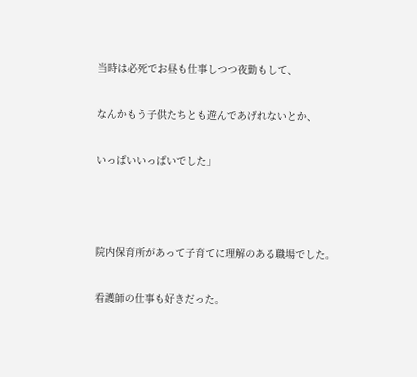当時は必死でお昼も仕事しつつ夜勤もして、

なんかもう子供たちとも遊んであげれないとか、

いっぱいいっぱいでした」



院内保育所があって子育てに理解のある職場でした。

看護師の仕事も好きだった。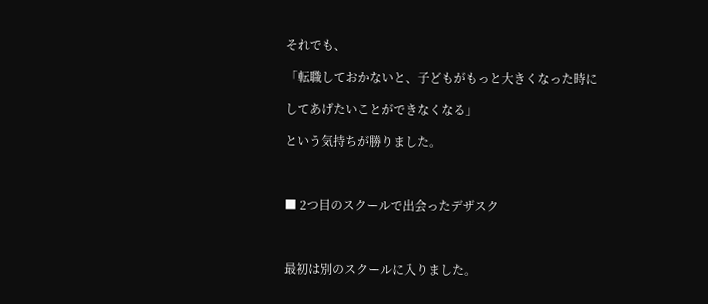それでも、

「転職しておかないと、子どもがもっと大きくなった時に

してあげたいことができなくなる」

という気持ちが勝りました。



■ 2つ目のスクールで出会ったデザスク



最初は別のスクールに入りました。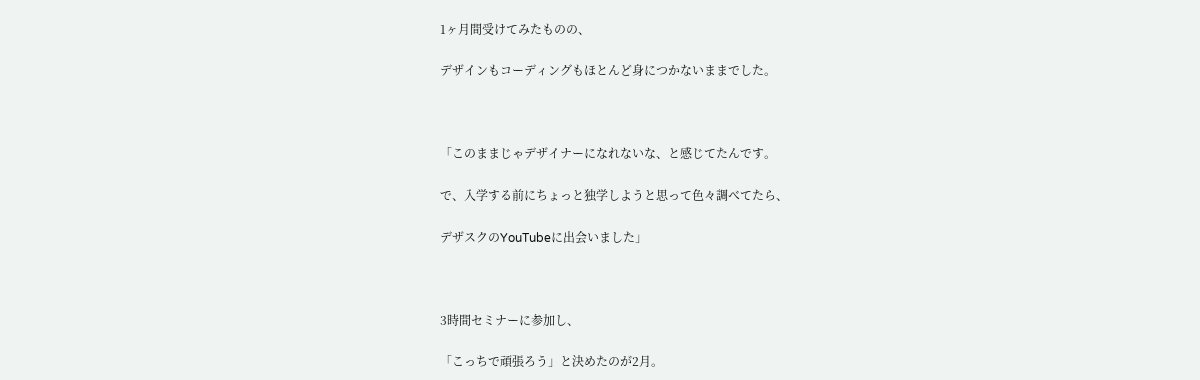1ヶ月間受けてみたものの、

デザインもコーディングもほとんど身につかないままでした。



「このままじゃデザイナーになれないな、と感じてたんです。

で、入学する前にちょっと独学しようと思って色々調べてたら、

デザスクのYouTubeに出会いました」



3時間セミナーに参加し、

「こっちで頑張ろう」と決めたのが2月。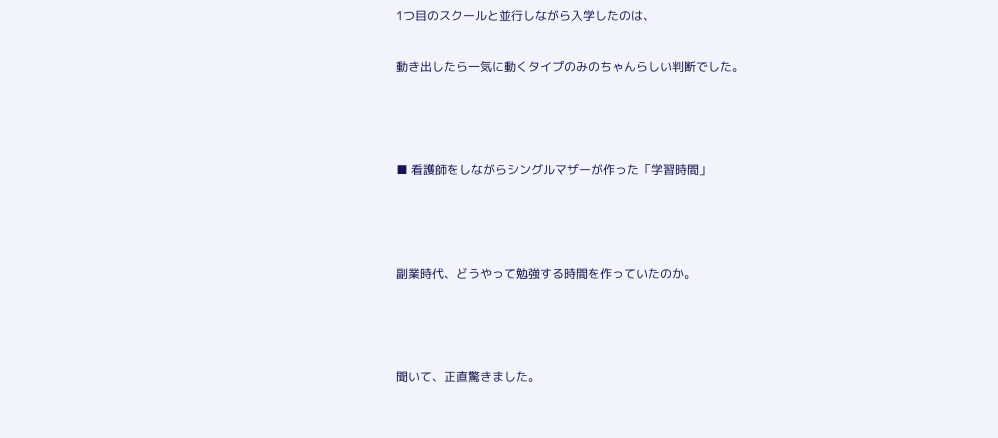1つ目のスクールと並行しながら入学したのは、

動き出したら一気に動くタイプのみのちゃんらしい判断でした。



■ 看護師をしながらシングルマザーが作った「学習時間」



副業時代、どうやって勉強する時間を作っていたのか。



聞いて、正直驚きました。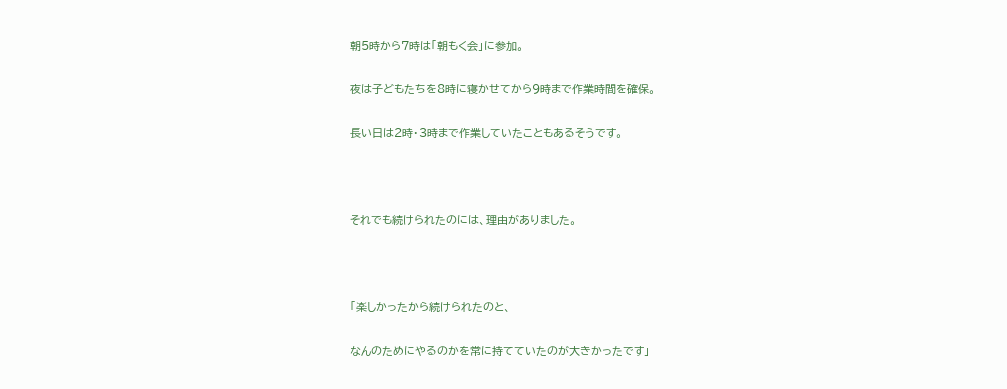朝5時から7時は「朝もく会」に参加。

夜は子どもたちを8時に寝かせてから9時まで作業時間を確保。

長い日は2時・3時まで作業していたこともあるそうです。



それでも続けられたのには、理由がありました。



「楽しかったから続けられたのと、

なんのためにやるのかを常に持てていたのが大きかったです」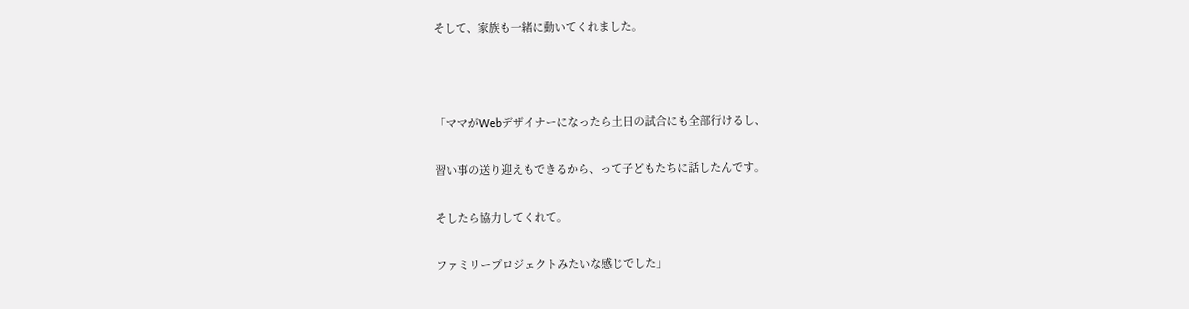そして、家族も一緒に動いてくれました。



「ママがWebデザイナーになったら土日の試合にも全部行けるし、

習い事の送り迎えもできるから、って子どもたちに話したんです。

そしたら協力してくれて。

ファミリープロジェクトみたいな感じでした」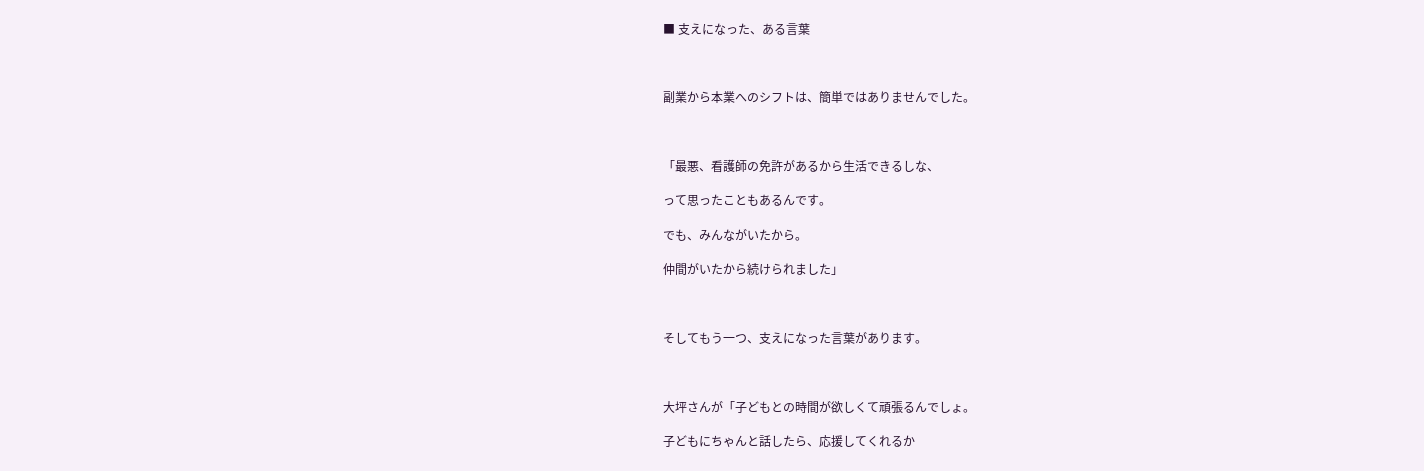■ 支えになった、ある言葉



副業から本業へのシフトは、簡単ではありませんでした。



「最悪、看護師の免許があるから生活できるしな、

って思ったこともあるんです。

でも、みんながいたから。

仲間がいたから続けられました」



そしてもう一つ、支えになった言葉があります。



大坪さんが「子どもとの時間が欲しくて頑張るんでしょ。

子どもにちゃんと話したら、応援してくれるか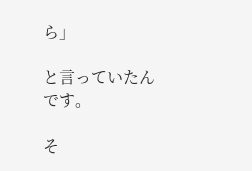ら」

と言っていたんです。

そ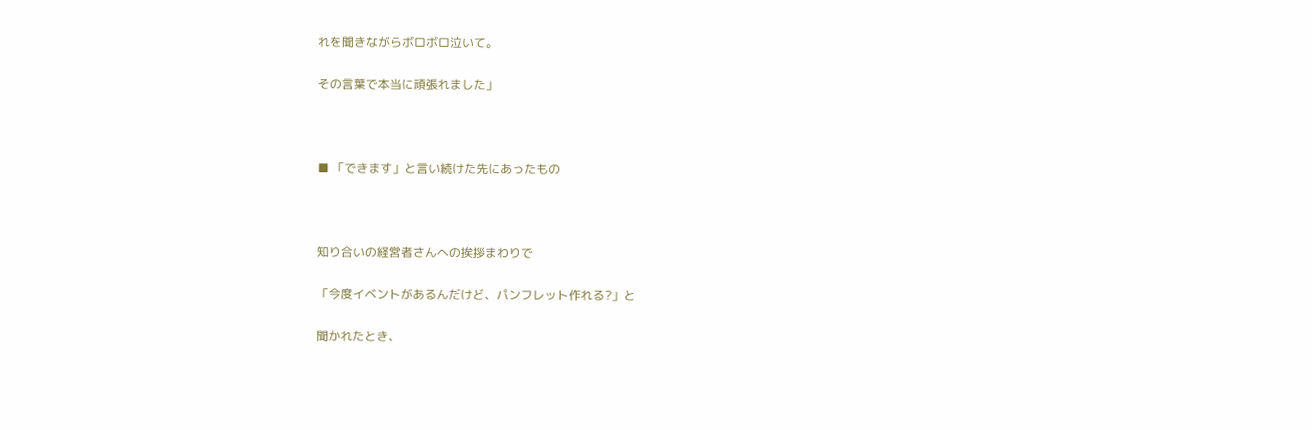れを聞きながらボロボロ泣いて。

その言葉で本当に頑張れました」



■ 「できます」と言い続けた先にあったもの



知り合いの経営者さんへの挨拶まわりで

「今度イベントがあるんだけど、パンフレット作れる?」と

聞かれたとき、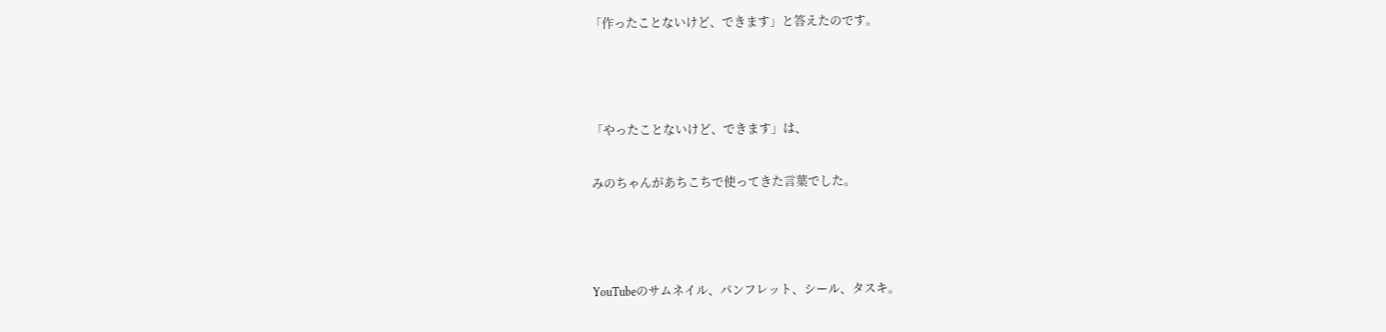「作ったことないけど、できます」と答えたのです。



「やったことないけど、できます」は、

みのちゃんがあちこちで使ってきた言葉でした。



YouTubeのサムネイル、パンフレット、シール、タスキ。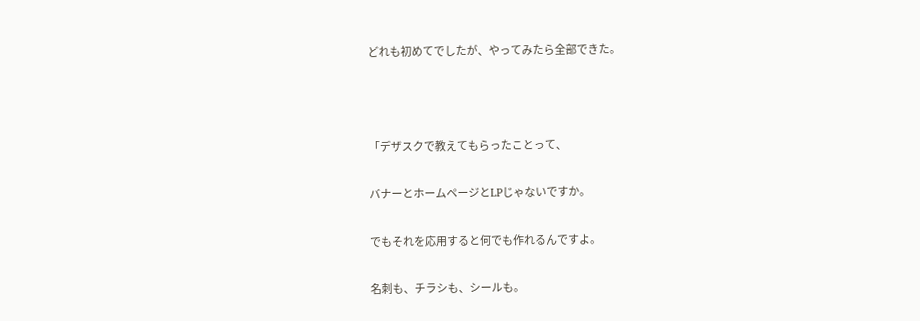どれも初めてでしたが、やってみたら全部できた。



「デザスクで教えてもらったことって、

バナーとホームページとLPじゃないですか。

でもそれを応用すると何でも作れるんですよ。

名刺も、チラシも、シールも。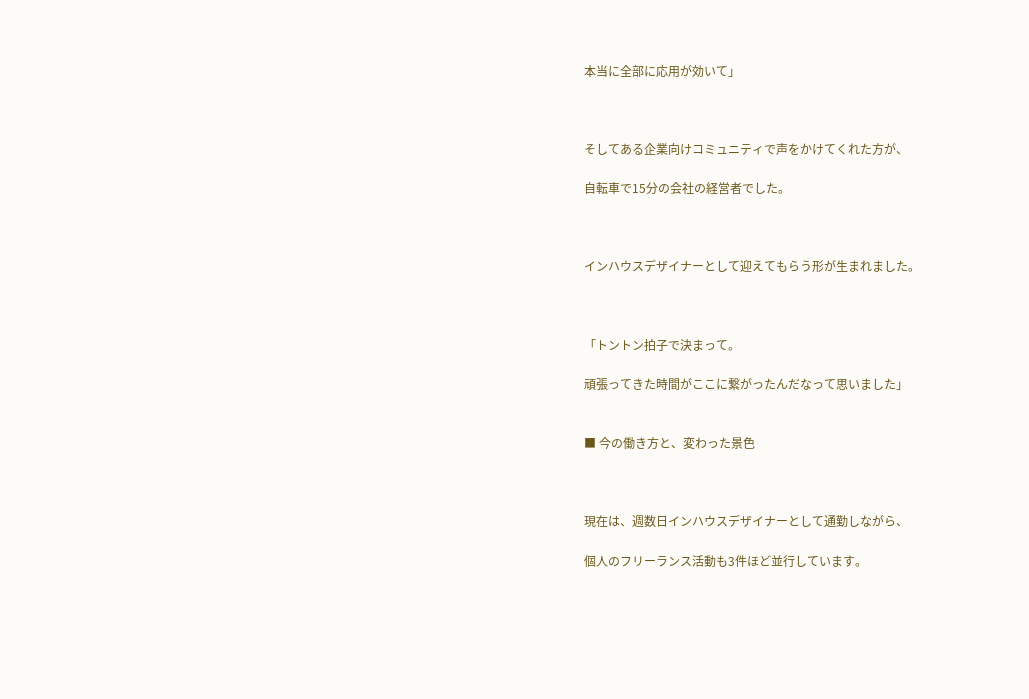本当に全部に応用が効いて」



そしてある企業向けコミュニティで声をかけてくれた方が、

自転車で15分の会社の経営者でした。



インハウスデザイナーとして迎えてもらう形が生まれました。



「トントン拍子で決まって。

頑張ってきた時間がここに繋がったんだなって思いました」


■ 今の働き方と、変わった景色



現在は、週数日インハウスデザイナーとして通勤しながら、

個人のフリーランス活動も3件ほど並行しています。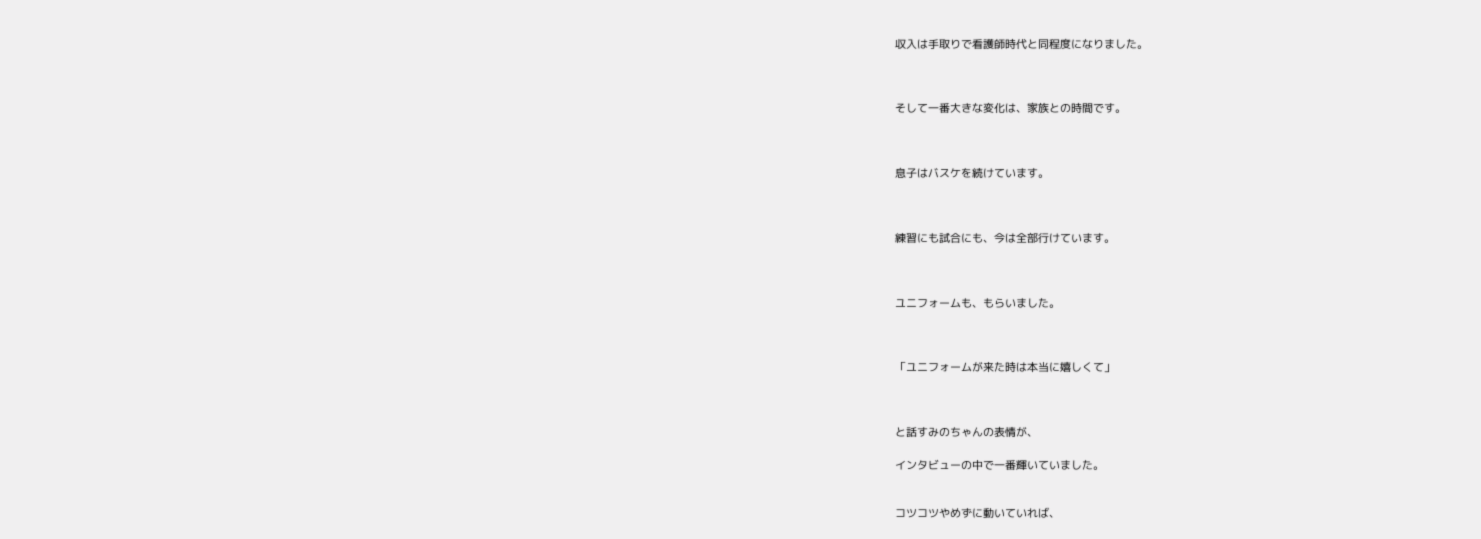収入は手取りで看護師時代と同程度になりました。



そして一番大きな変化は、家族との時間です。



息子はバスケを続けています。



練習にも試合にも、今は全部行けています。



ユニフォームも、もらいました。



「ユニフォームが来た時は本当に嬉しくて」



と話すみのちゃんの表情が、

インタビューの中で一番輝いていました。


コツコツやめずに動いていれば、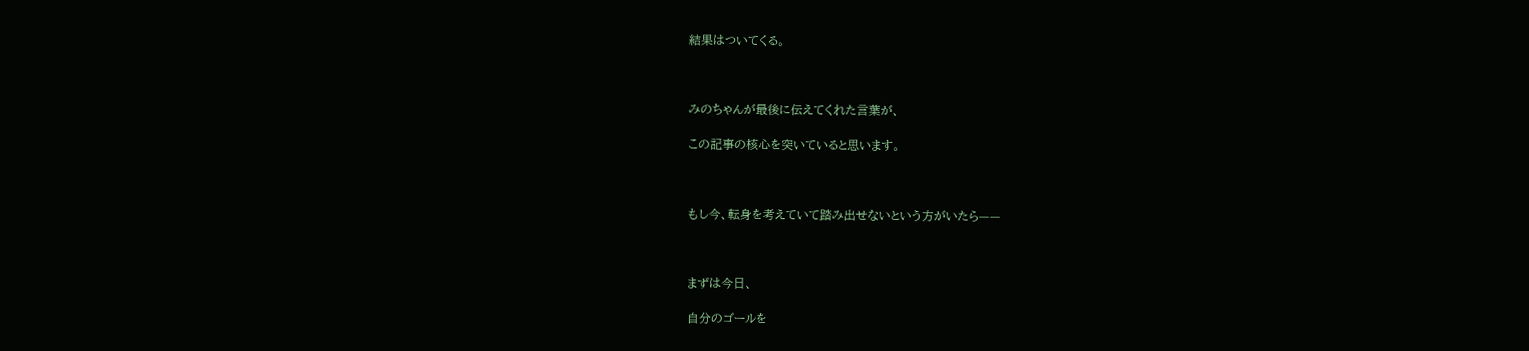結果はついてくる。



みのちゃんが最後に伝えてくれた言葉が、

この記事の核心を突いていると思います。



もし今、転身を考えていて踏み出せないという方がいたら——



まずは今日、

自分のゴールを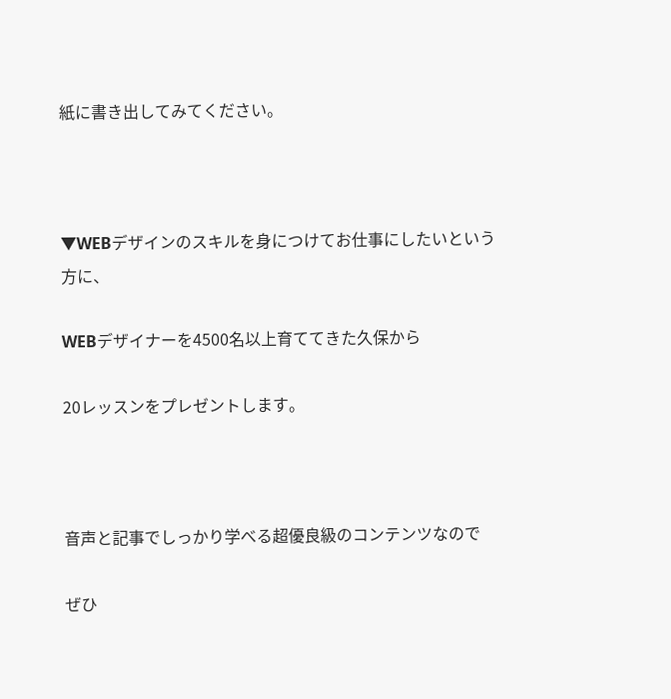紙に書き出してみてください。



▼WEBデザインのスキルを身につけてお仕事にしたいという方に、

WEBデザイナーを4500名以上育ててきた久保から

20レッスンをプレゼントします。



音声と記事でしっかり学べる超優良級のコンテンツなので

ぜひ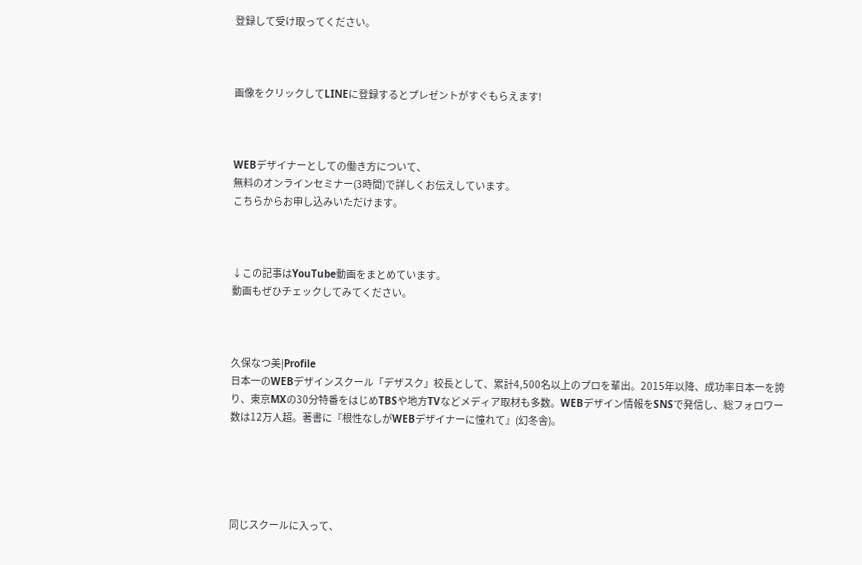登録して受け取ってください。



画像をクリックしてLINEに登録するとプレゼントがすぐもらえます!



WEBデザイナーとしての働き方について、
無料のオンラインセミナー(3時間)で詳しくお伝えしています。
こちらからお申し込みいただけます。



↓この記事はYouTube動画をまとめています。
動画もぜひチェックしてみてください。



久保なつ美|Profile
日本一のWEBデザインスクール「デザスク」校長として、累計4,500名以上のプロを輩出。2015年以降、成功率日本一を誇り、東京MXの30分特番をはじめTBSや地方TVなどメディア取材も多数。WEBデザイン情報をSNSで発信し、総フォロワー数は12万人超。著書に『根性なしがWEBデザイナーに憧れて』(幻冬舎)。





同じスクールに入って、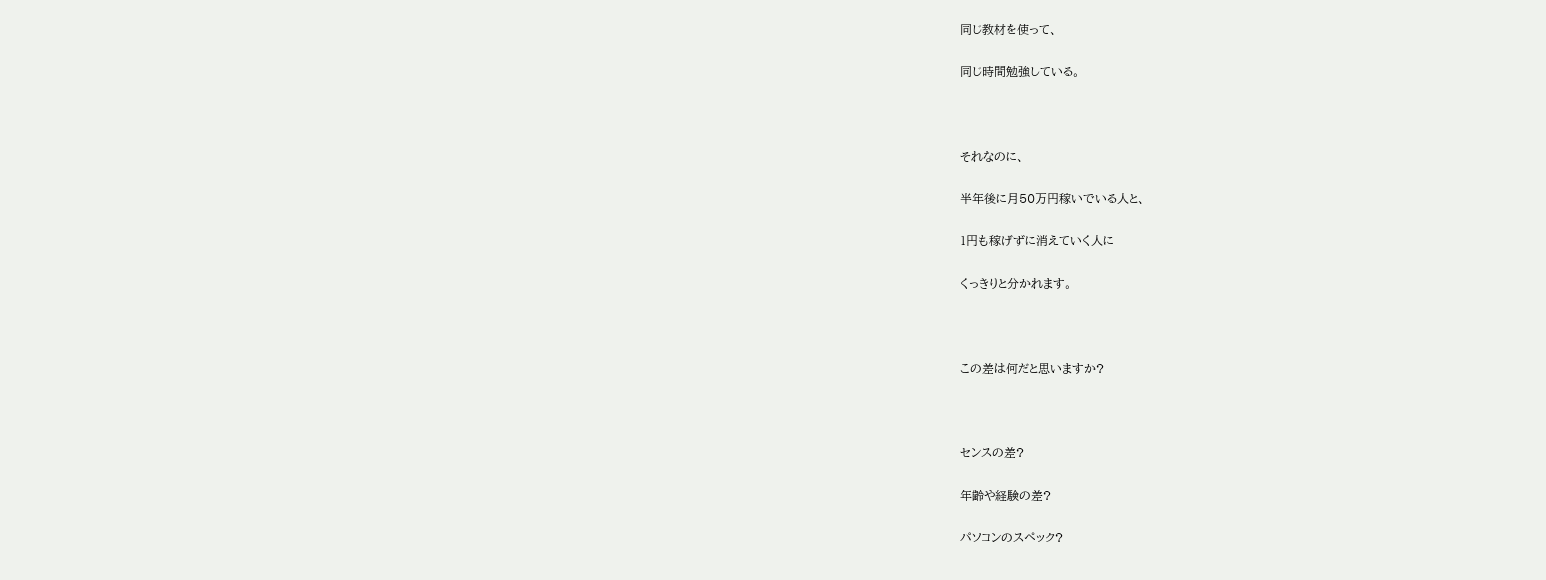同じ教材を使って、

同じ時間勉強している。



それなのに、

半年後に月50万円稼いでいる人と、

1円も稼げずに消えていく人に

くっきりと分かれます。



この差は何だと思いますか?



センスの差?

年齢や経験の差?

パソコンのスペック?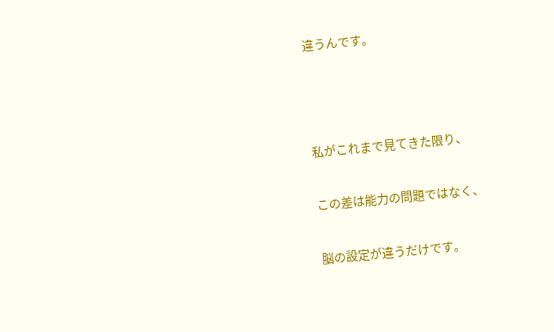違うんです。



私がこれまで見てきた限り、

この差は能力の問題ではなく、

脳の設定が違うだけです。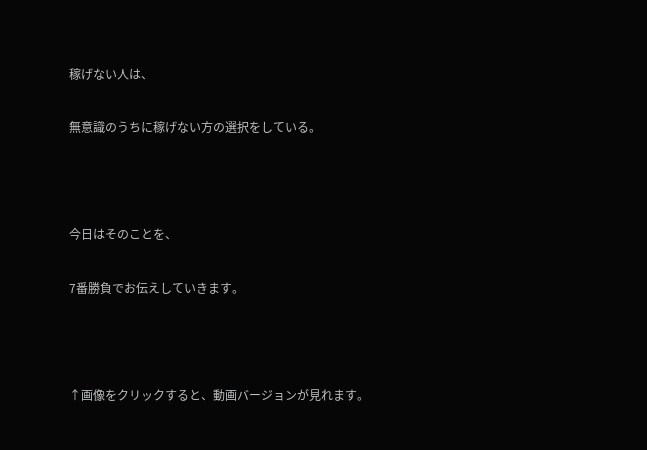稼げない人は、

無意識のうちに稼げない方の選択をしている。



今日はそのことを、

7番勝負でお伝えしていきます。



↑画像をクリックすると、動画バージョンが見れます。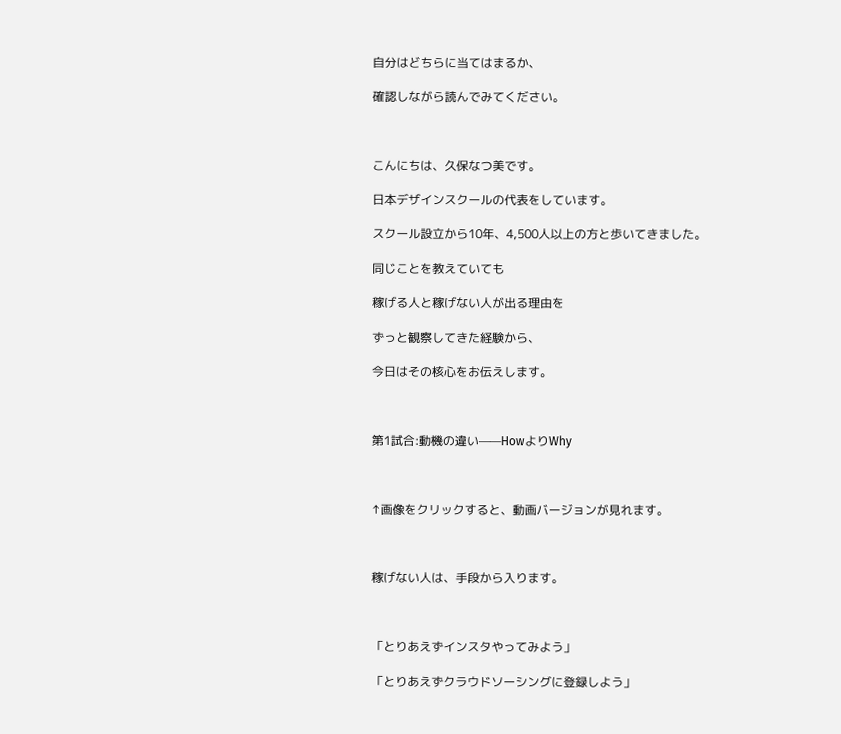自分はどちらに当てはまるか、

確認しながら読んでみてください。



こんにちは、久保なつ美です。

日本デザインスクールの代表をしています。

スクール設立から10年、4,500人以上の方と歩いてきました。

同じことを教えていても

稼げる人と稼げない人が出る理由を

ずっと観察してきた経験から、

今日はその核心をお伝えします。



第1試合:動機の違い——HowよりWhy



↑画像をクリックすると、動画バージョンが見れます。



稼げない人は、手段から入ります。



「とりあえずインスタやってみよう」

「とりあえずクラウドソーシングに登録しよう」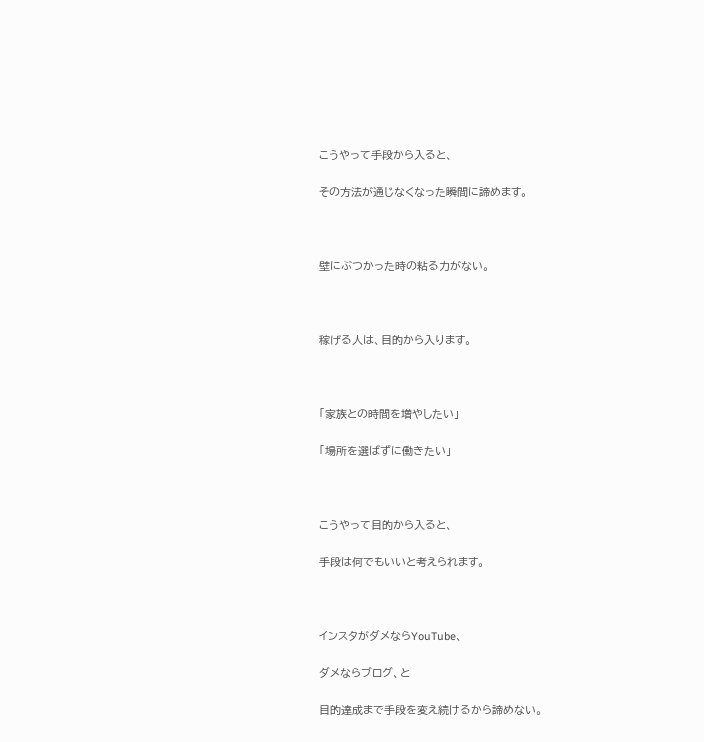こうやって手段から入ると、

その方法が通じなくなった瞬間に諦めます。



壁にぶつかった時の粘る力がない。



稼げる人は、目的から入ります。



「家族との時間を増やしたい」

「場所を選ばずに働きたい」



こうやって目的から入ると、

手段は何でもいいと考えられます。



インスタがダメならYouTube、

ダメならブログ、と

目的達成まで手段を変え続けるから諦めない。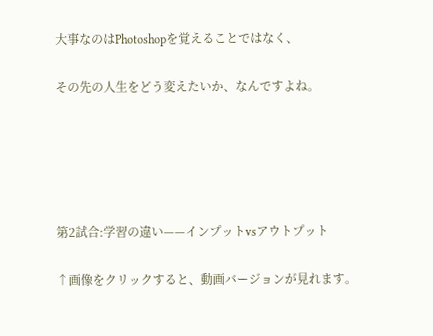大事なのはPhotoshopを覚えることではなく、

その先の人生をどう変えたいか、なんですよね。





第2試合:学習の違い——インプットvsアウトプット

↑画像をクリックすると、動画バージョンが見れます。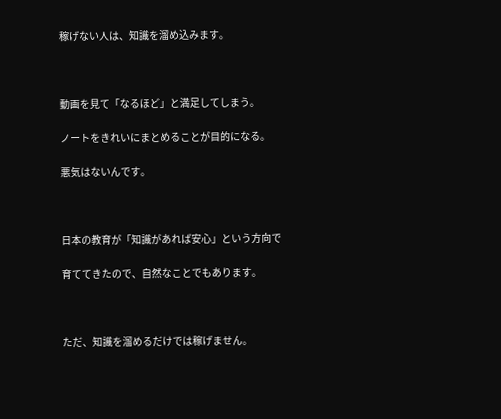稼げない人は、知識を溜め込みます。



動画を見て「なるほど」と満足してしまう。

ノートをきれいにまとめることが目的になる。

悪気はないんです。



日本の教育が「知識があれば安心」という方向で

育ててきたので、自然なことでもあります。



ただ、知識を溜めるだけでは稼げません。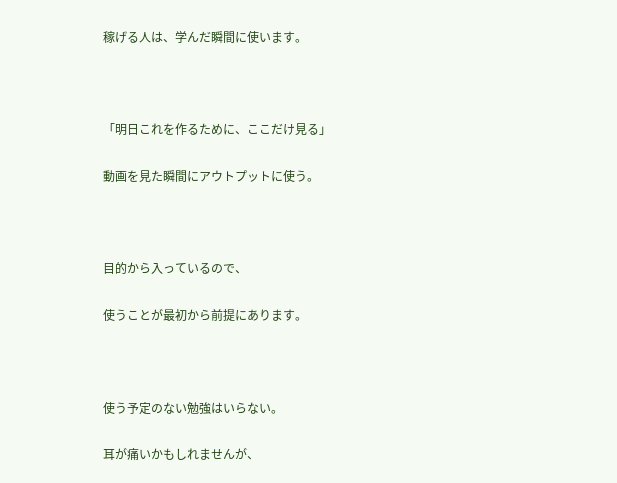稼げる人は、学んだ瞬間に使います。



「明日これを作るために、ここだけ見る」

動画を見た瞬間にアウトプットに使う。



目的から入っているので、

使うことが最初から前提にあります。



使う予定のない勉強はいらない。

耳が痛いかもしれませんが、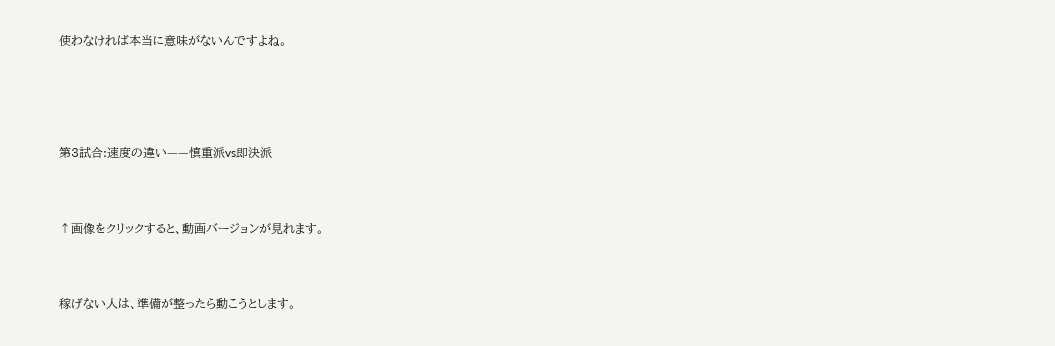使わなければ本当に意味がないんですよね。





第3試合:速度の違い——慎重派vs即決派



↑画像をクリックすると、動画バージョンが見れます。



稼げない人は、準備が整ったら動こうとします。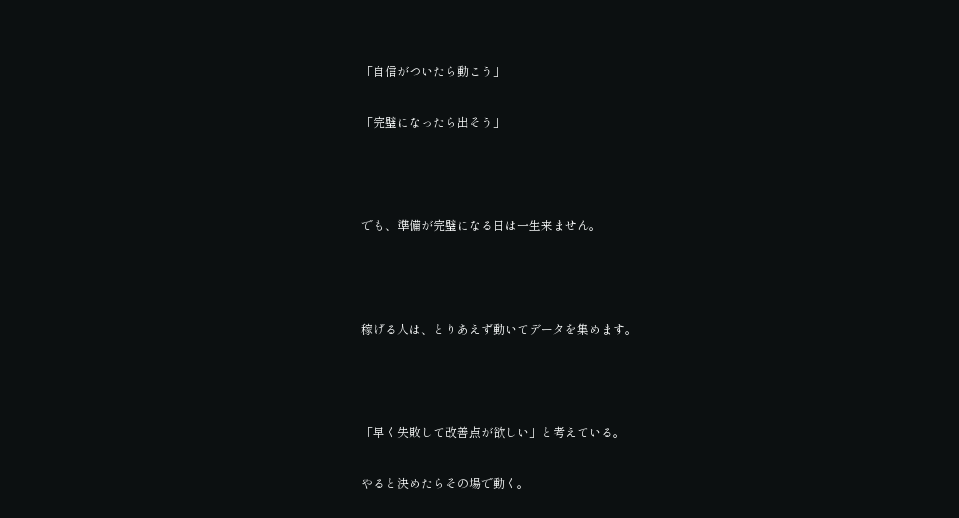「自信がついたら動こう」

「完璧になったら出そう」



でも、準備が完璧になる日は一生来ません。



稼げる人は、とりあえず動いてデータを集めます。



「早く失敗して改善点が欲しい」と考えている。

やると決めたらその場で動く。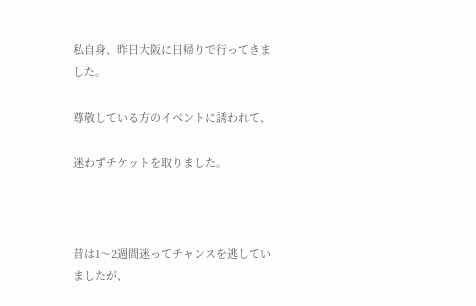私自身、昨日大阪に日帰りで行ってきました。

尊敬している方のイベントに誘われて、

迷わずチケットを取りました。



昔は1〜2週間迷ってチャンスを逃していましたが、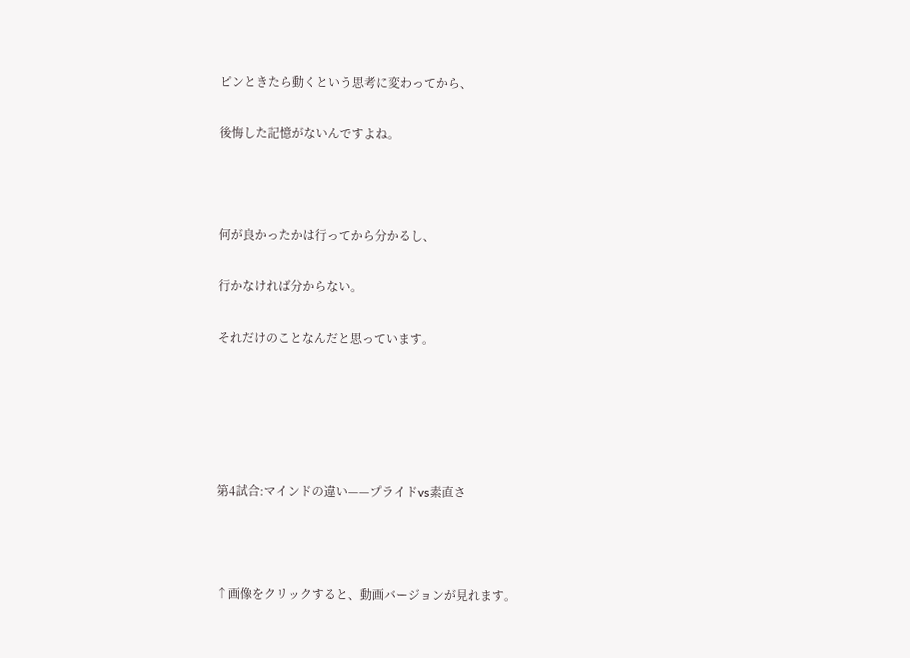ピンときたら動くという思考に変わってから、

後悔した記憶がないんですよね。



何が良かったかは行ってから分かるし、

行かなければ分からない。

それだけのことなんだと思っています。





第4試合:マインドの違い——プライドvs素直さ



↑画像をクリックすると、動画バージョンが見れます。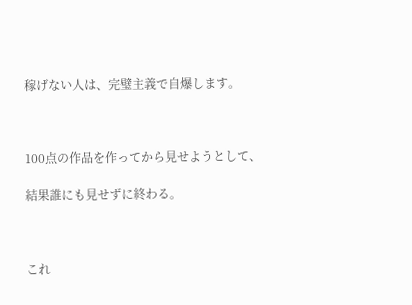稼げない人は、完璧主義で自爆します。



100点の作品を作ってから見せようとして、

結果誰にも見せずに終わる。



これ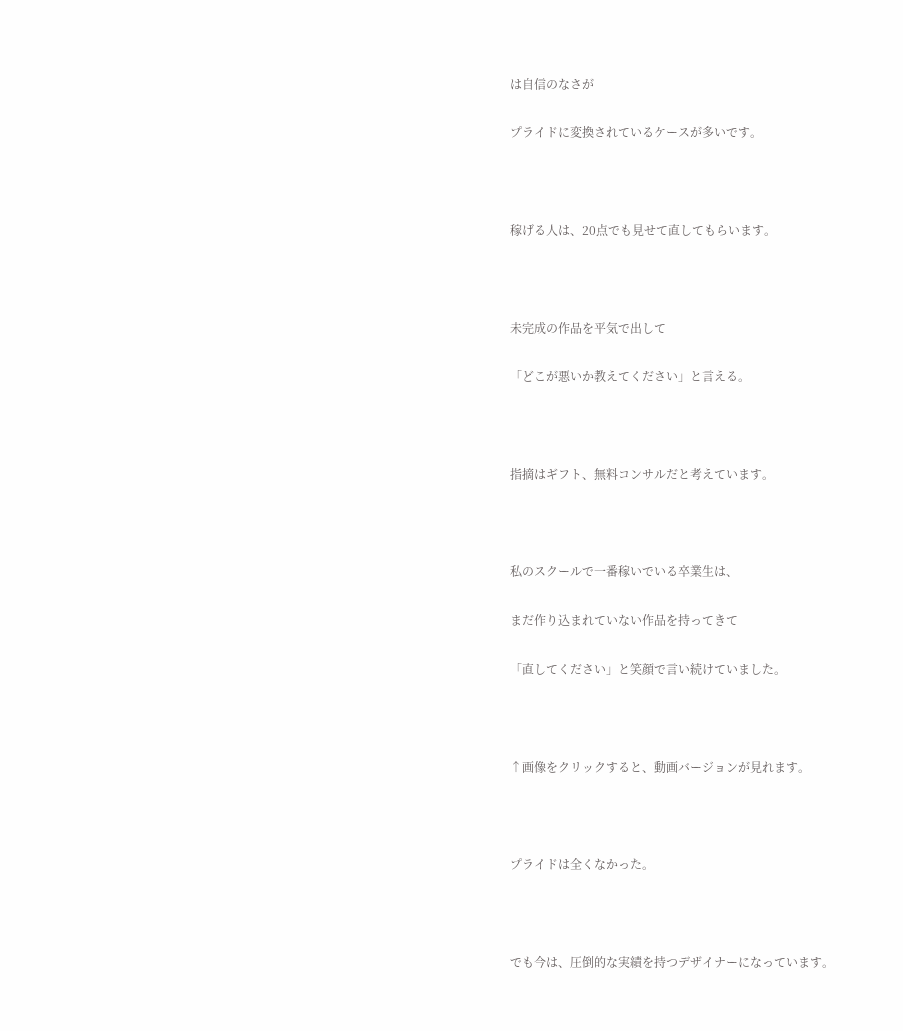は自信のなさが

プライドに変換されているケースが多いです。



稼げる人は、20点でも見せて直してもらいます。



未完成の作品を平気で出して

「どこが悪いか教えてください」と言える。



指摘はギフト、無料コンサルだと考えています。



私のスクールで一番稼いでいる卒業生は、

まだ作り込まれていない作品を持ってきて

「直してください」と笑顔で言い続けていました。



↑画像をクリックすると、動画バージョンが見れます。



プライドは全くなかった。



でも今は、圧倒的な実績を持つデザイナーになっています。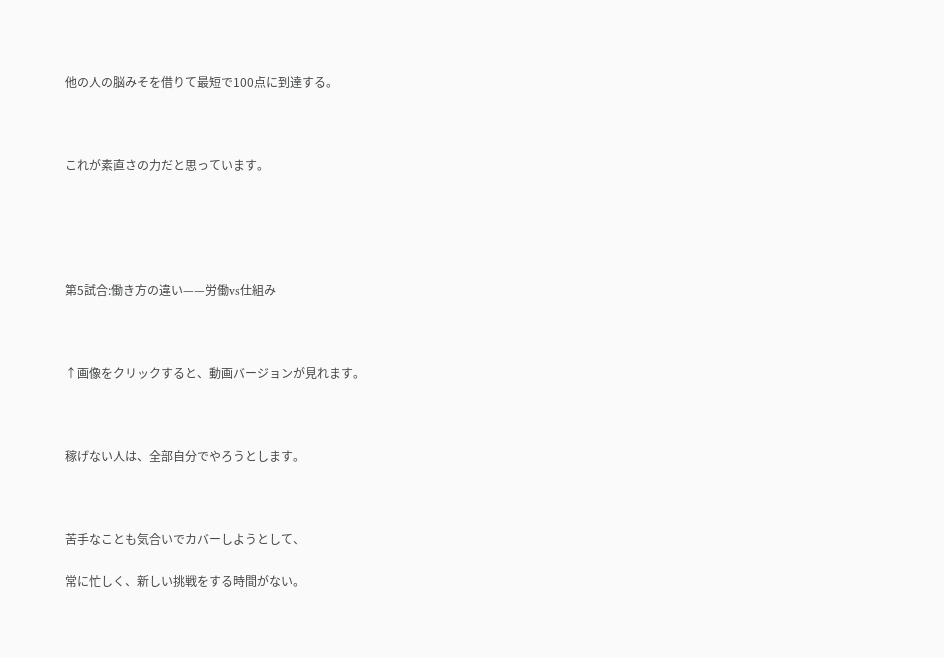他の人の脳みそを借りて最短で100点に到達する。



これが素直さの力だと思っています。





第5試合:働き方の違い——労働vs仕組み



↑画像をクリックすると、動画バージョンが見れます。



稼げない人は、全部自分でやろうとします。



苦手なことも気合いでカバーしようとして、

常に忙しく、新しい挑戦をする時間がない。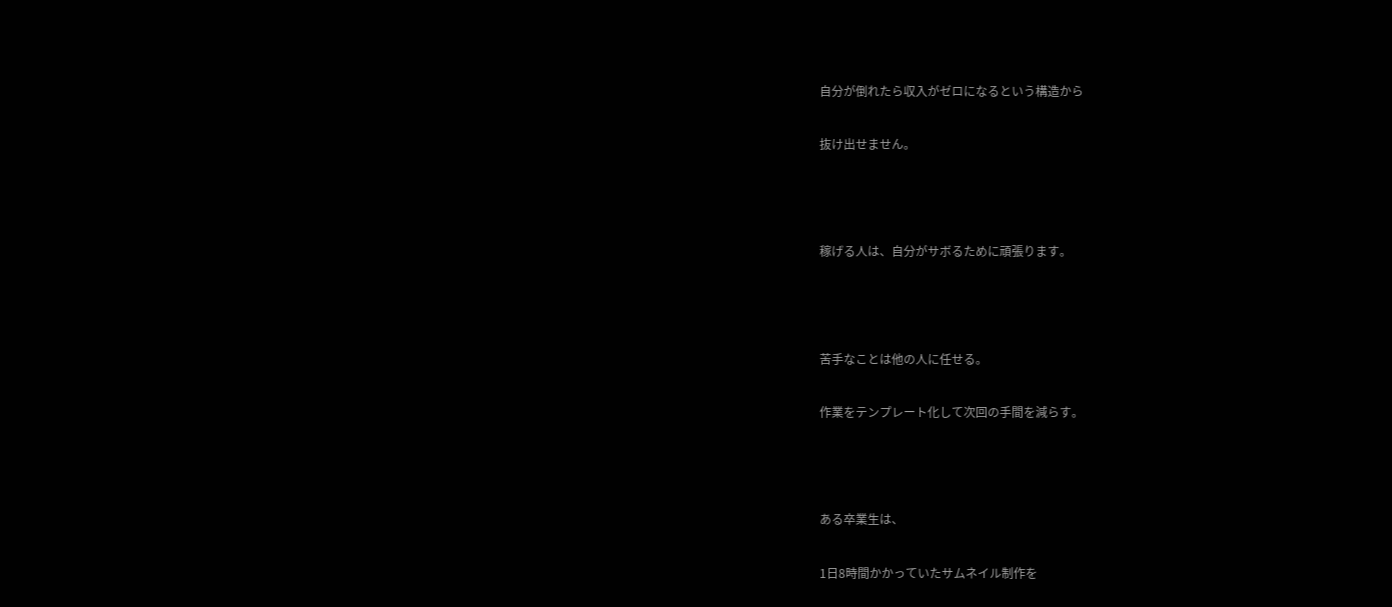自分が倒れたら収入がゼロになるという構造から

抜け出せません。



稼げる人は、自分がサボるために頑張ります。



苦手なことは他の人に任せる。

作業をテンプレート化して次回の手間を減らす。



ある卒業生は、

1日8時間かかっていたサムネイル制作を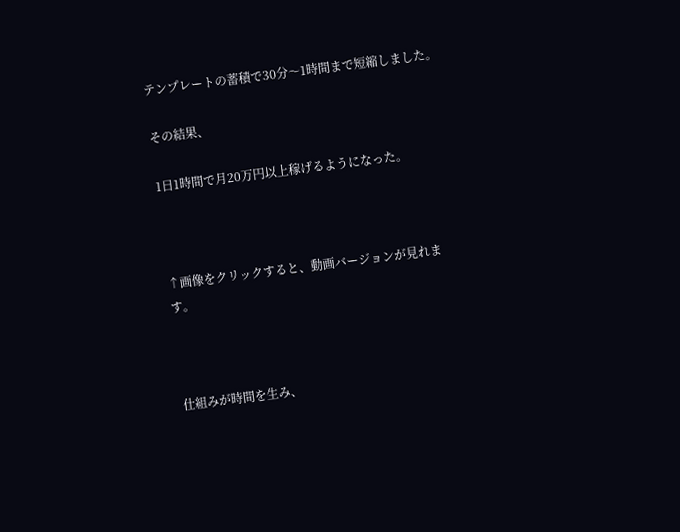テンプレートの蓄積で30分〜1時間まで短縮しました。

その結果、

1日1時間で月20万円以上稼げるようになった。



↑画像をクリックすると、動画バージョンが見れます。



仕組みが時間を生み、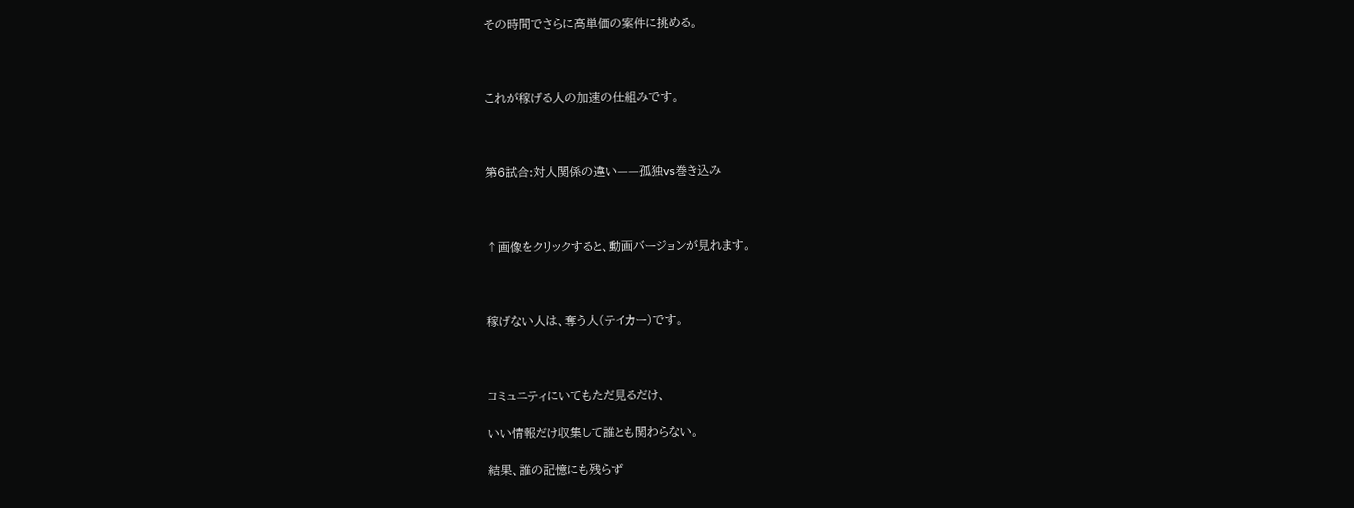その時間でさらに高単価の案件に挑める。



これが稼げる人の加速の仕組みです。



第6試合:対人関係の違い——孤独vs巻き込み



↑画像をクリックすると、動画バージョンが見れます。



稼げない人は、奪う人(テイカー)です。



コミュニティにいてもただ見るだけ、

いい情報だけ収集して誰とも関わらない。

結果、誰の記憶にも残らず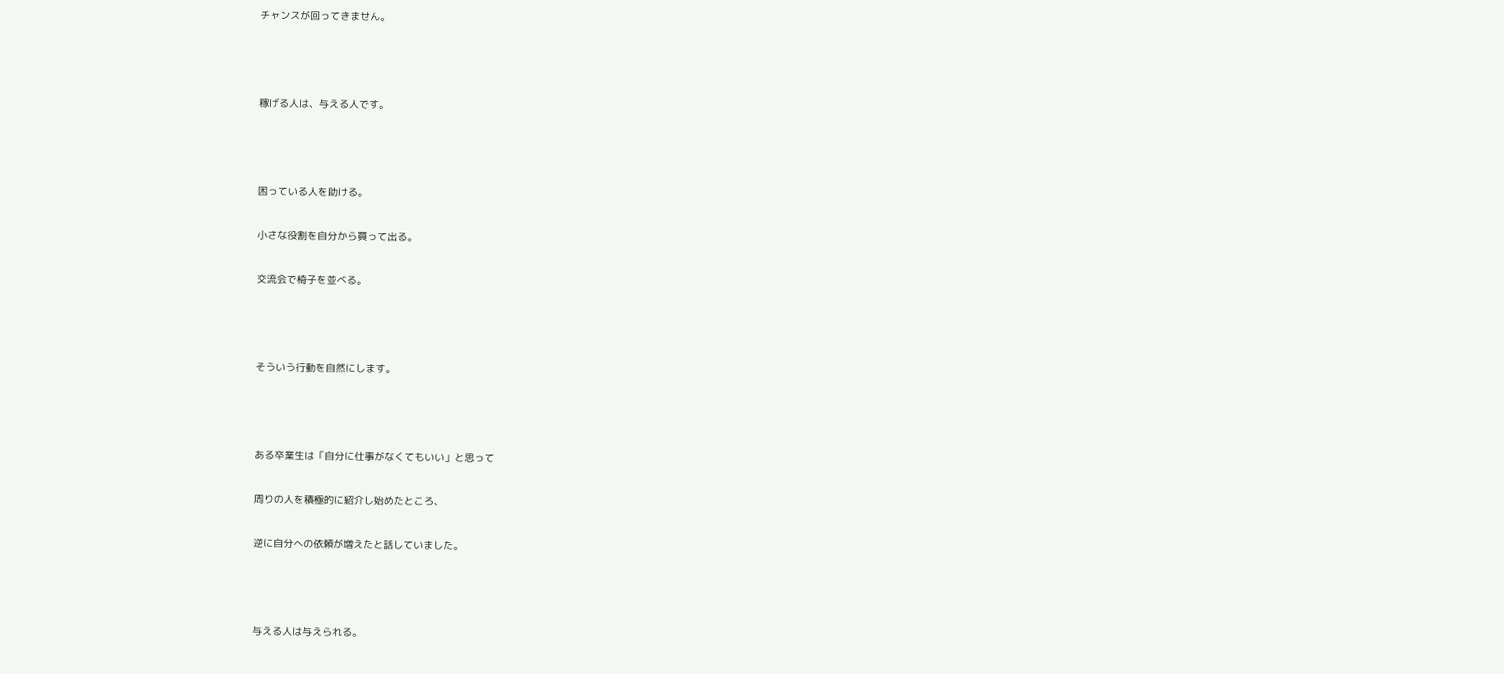チャンスが回ってきません。



稼げる人は、与える人です。



困っている人を助ける。

小さな役割を自分から買って出る。

交流会で椅子を並べる。



そういう行動を自然にします。



ある卒業生は「自分に仕事がなくてもいい」と思って

周りの人を積極的に紹介し始めたところ、

逆に自分への依頼が増えたと話していました。



与える人は与えられる。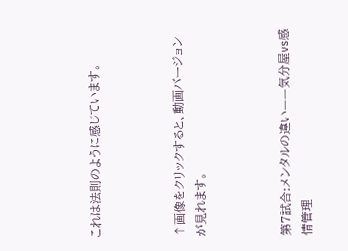これは法則のように感じています。



↑画像をクリックすると、動画バージョンが見れます。



第7試合:メンタルの違い——気分屋vs感情管理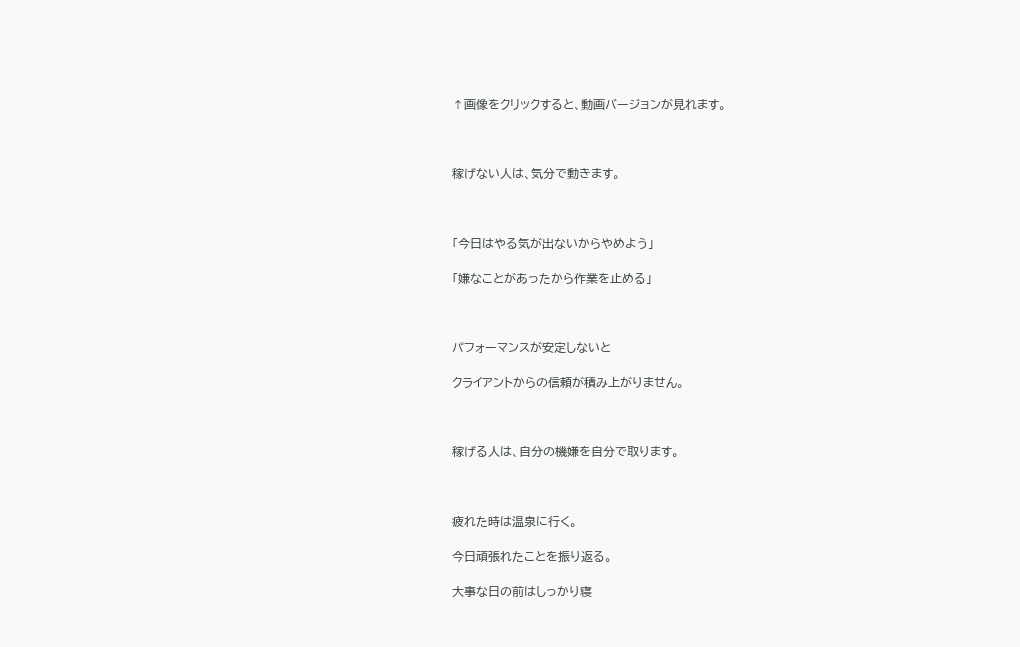↑画像をクリックすると、動画バージョンが見れます。



稼げない人は、気分で動きます。



「今日はやる気が出ないからやめよう」

「嫌なことがあったから作業を止める」



パフォーマンスが安定しないと

クライアントからの信頼が積み上がりません。



稼げる人は、自分の機嫌を自分で取ります。



疲れた時は温泉に行く。

今日頑張れたことを振り返る。

大事な日の前はしっかり寝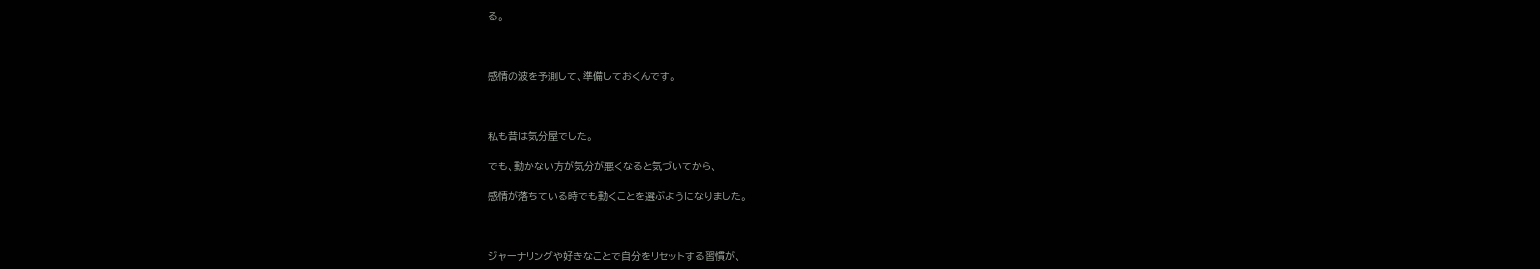る。



感情の波を予測して、準備しておくんです。



私も昔は気分屋でした。

でも、動かない方が気分が悪くなると気づいてから、

感情が落ちている時でも動くことを選ぶようになりました。



ジャーナリングや好きなことで自分をリセットする習慣が、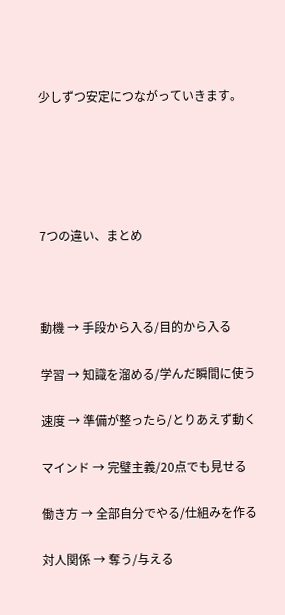少しずつ安定につながっていきます。





7つの違い、まとめ



動機 → 手段から入る/目的から入る

学習 → 知識を溜める/学んだ瞬間に使う

速度 → 準備が整ったら/とりあえず動く

マインド → 完璧主義/20点でも見せる

働き方 → 全部自分でやる/仕組みを作る

対人関係 → 奪う/与える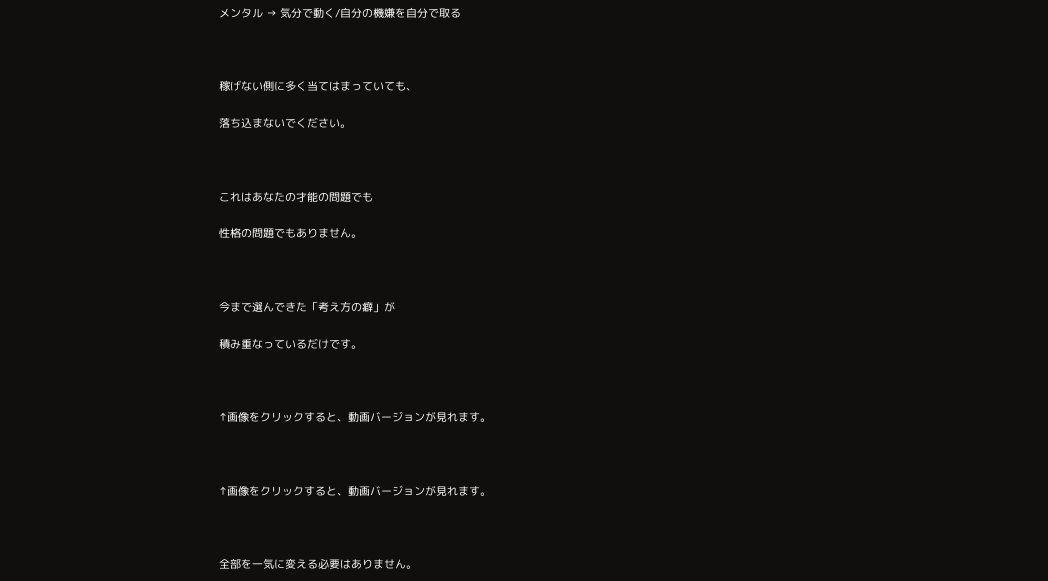メンタル → 気分で動く/自分の機嫌を自分で取る



稼げない側に多く当てはまっていても、

落ち込まないでください。



これはあなたの才能の問題でも

性格の問題でもありません。



今まで選んできた「考え方の癖」が

積み重なっているだけです。



↑画像をクリックすると、動画バージョンが見れます。



↑画像をクリックすると、動画バージョンが見れます。



全部を一気に変える必要はありません。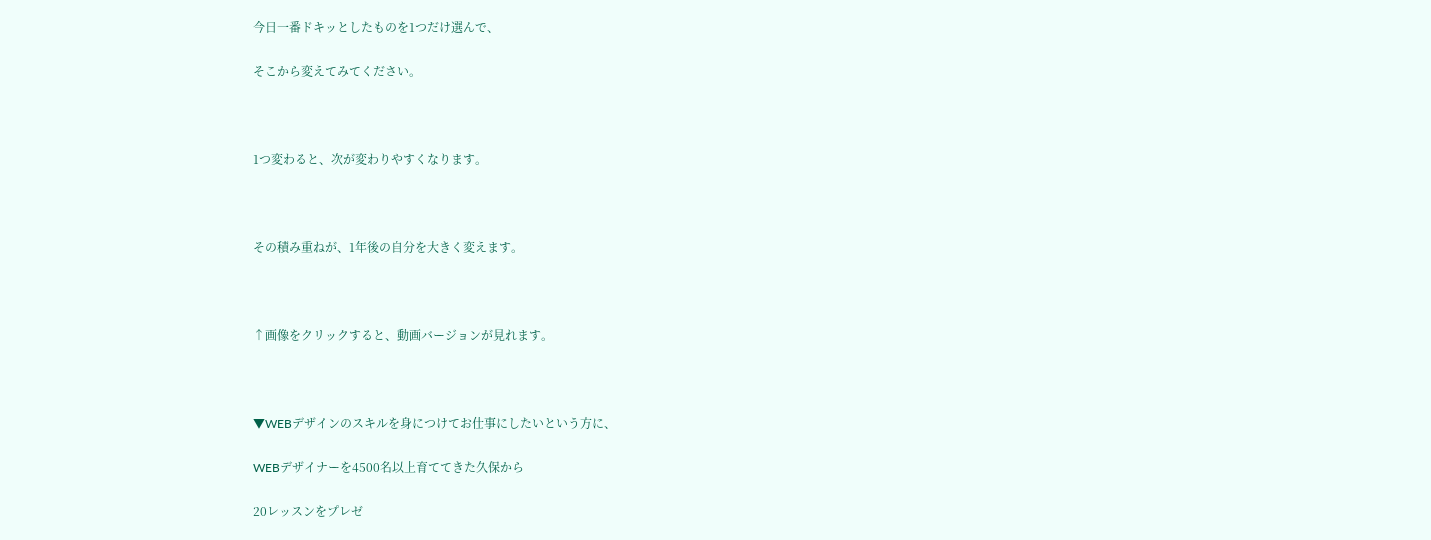今日一番ドキッとしたものを1つだけ選んで、

そこから変えてみてください。



1つ変わると、次が変わりやすくなります。



その積み重ねが、1年後の自分を大きく変えます。



↑画像をクリックすると、動画バージョンが見れます。



▼WEBデザインのスキルを身につけてお仕事にしたいという方に、

WEBデザイナーを4500名以上育ててきた久保から

20レッスンをプレゼ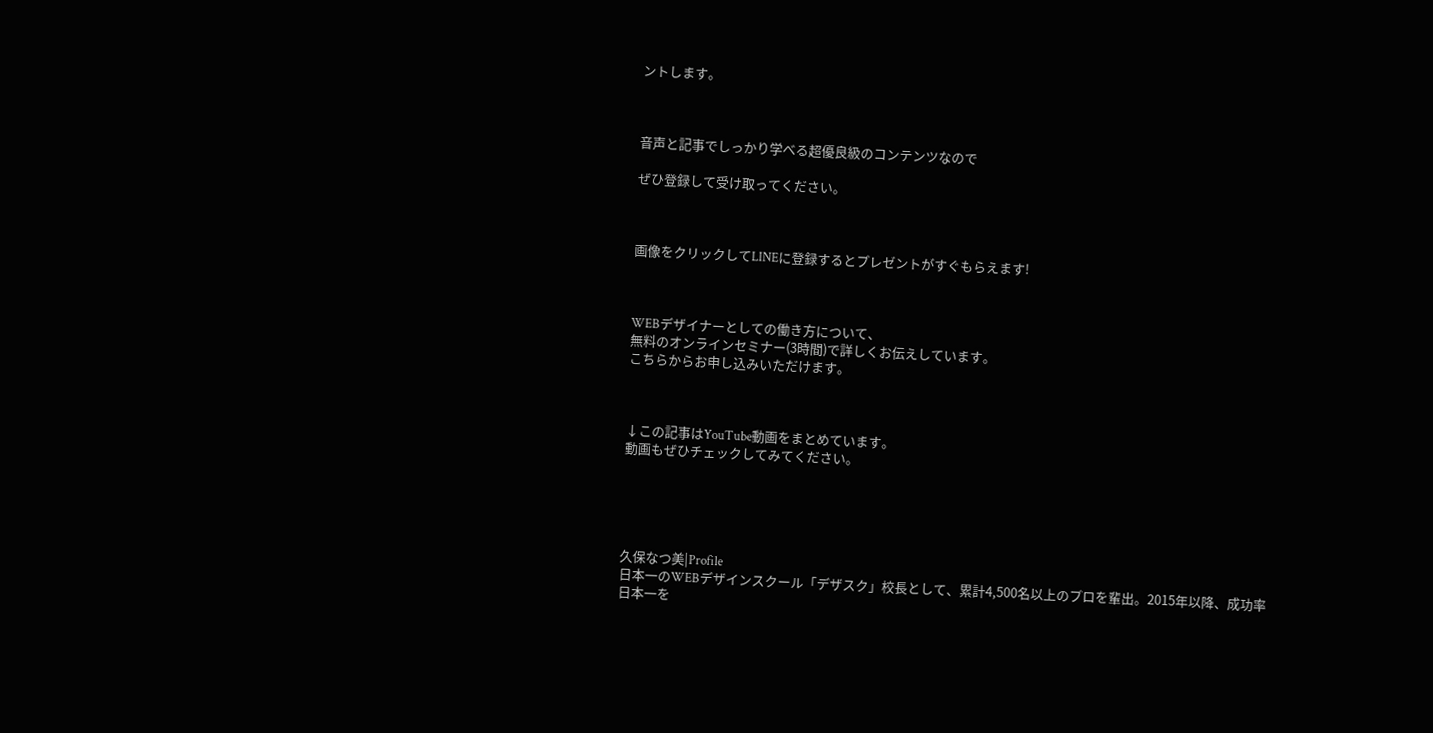ントします。



音声と記事でしっかり学べる超優良級のコンテンツなので

ぜひ登録して受け取ってください。



画像をクリックしてLINEに登録するとプレゼントがすぐもらえます!



WEBデザイナーとしての働き方について、
無料のオンラインセミナー(3時間)で詳しくお伝えしています。
こちらからお申し込みいただけます。



↓この記事はYouTube動画をまとめています。
動画もぜひチェックしてみてください。





久保なつ美|Profile
日本一のWEBデザインスクール「デザスク」校長として、累計4,500名以上のプロを輩出。2015年以降、成功率日本一を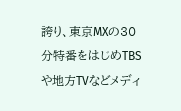誇り、東京MXの30分特番をはじめTBSや地方TVなどメディ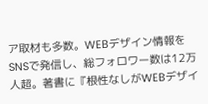ア取材も多数。WEBデザイン情報をSNSで発信し、総フォロワー数は12万人超。著書に『根性なしがWEBデザイ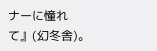ナーに憧れて』(幻冬舎)。